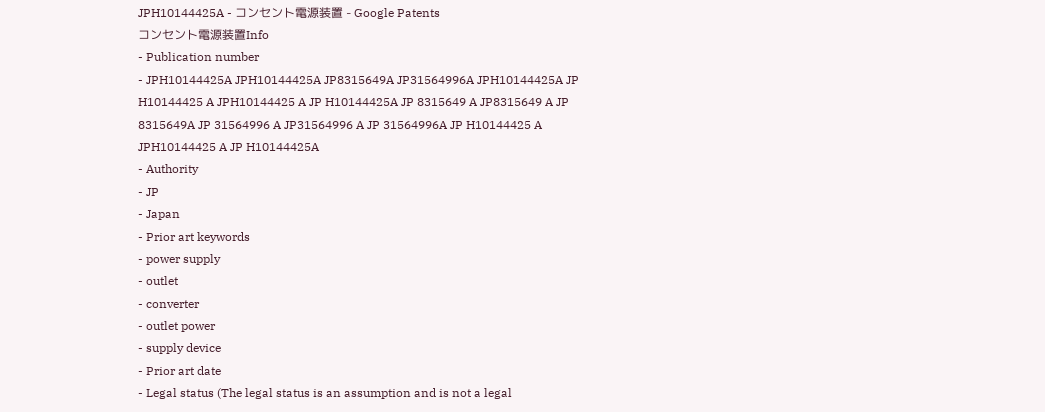JPH10144425A - コンセント電源装置 - Google Patents
コンセント電源装置Info
- Publication number
- JPH10144425A JPH10144425A JP8315649A JP31564996A JPH10144425A JP H10144425 A JPH10144425 A JP H10144425A JP 8315649 A JP8315649 A JP 8315649A JP 31564996 A JP31564996 A JP 31564996A JP H10144425 A JPH10144425 A JP H10144425A
- Authority
- JP
- Japan
- Prior art keywords
- power supply
- outlet
- converter
- outlet power
- supply device
- Prior art date
- Legal status (The legal status is an assumption and is not a legal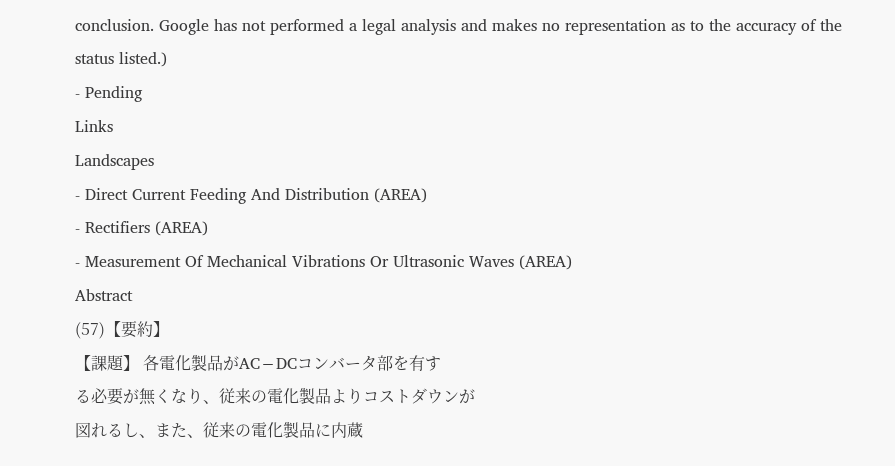conclusion. Google has not performed a legal analysis and makes no representation as to the accuracy of the status listed.)
- Pending
Links
Landscapes
- Direct Current Feeding And Distribution (AREA)
- Rectifiers (AREA)
- Measurement Of Mechanical Vibrations Or Ultrasonic Waves (AREA)
Abstract
(57)【要約】
【課題】 各電化製品がAC−DCコンバータ部を有す
る必要が無くなり、従来の電化製品よりコストダウンが
図れるし、また、従来の電化製品に内蔵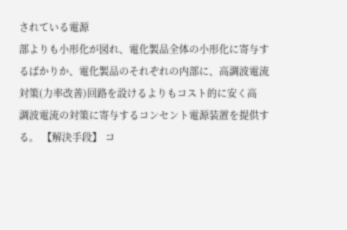されている電源
部よりも小形化が図れ、電化製品全体の小形化に寄与す
るばかりか、電化製品のそれぞれの内部に、高調波電流
対策(力率改善)回路を設けるよりもコスト的に安く高
調波電流の対策に寄与するコンセント電源装置を提供す
る。 【解決手段】 コ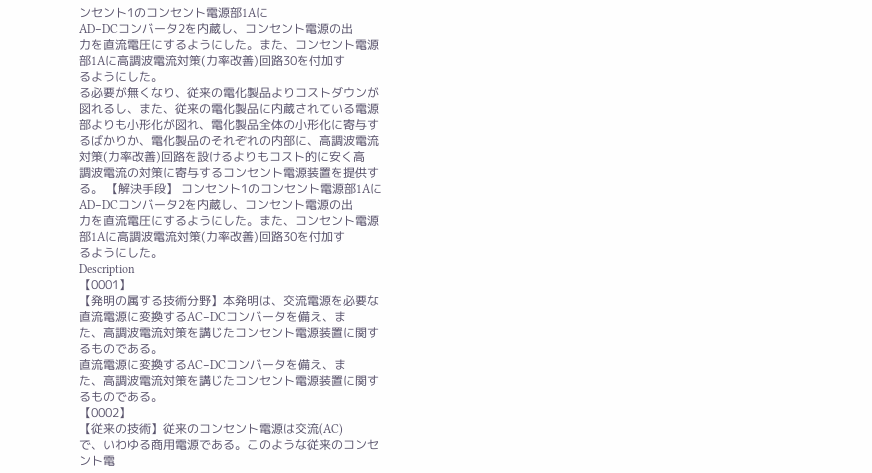ンセント1のコンセント電源部1Aに
AD−DCコンバータ2を内蔵し、コンセント電源の出
力を直流電圧にするようにした。また、コンセント電源
部1Aに高調波電流対策(力率改善)回路30を付加す
るようにした。
る必要が無くなり、従来の電化製品よりコストダウンが
図れるし、また、従来の電化製品に内蔵されている電源
部よりも小形化が図れ、電化製品全体の小形化に寄与す
るばかりか、電化製品のそれぞれの内部に、高調波電流
対策(力率改善)回路を設けるよりもコスト的に安く高
調波電流の対策に寄与するコンセント電源装置を提供す
る。 【解決手段】 コンセント1のコンセント電源部1Aに
AD−DCコンバータ2を内蔵し、コンセント電源の出
力を直流電圧にするようにした。また、コンセント電源
部1Aに高調波電流対策(力率改善)回路30を付加す
るようにした。
Description
【0001】
【発明の属する技術分野】本発明は、交流電源を必要な
直流電源に変換するAC−DCコンバータを備え、ま
た、高調波電流対策を講じたコンセント電源装置に関す
るものである。
直流電源に変換するAC−DCコンバータを備え、ま
た、高調波電流対策を講じたコンセント電源装置に関す
るものである。
【0002】
【従来の技術】従来のコンセント電源は交流(AC)
で、いわゆる商用電源である。このような従来のコンセ
ント電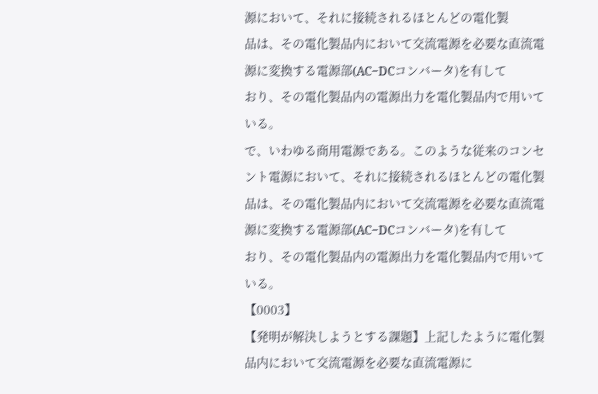源において、それに接続されるほとんどの電化製
品は、その電化製品内において交流電源を必要な直流電
源に変換する電源部(AC−DCコンバータ)を有して
おり、その電化製品内の電源出力を電化製品内で用いて
いる。
で、いわゆる商用電源である。このような従来のコンセ
ント電源において、それに接続されるほとんどの電化製
品は、その電化製品内において交流電源を必要な直流電
源に変換する電源部(AC−DCコンバータ)を有して
おり、その電化製品内の電源出力を電化製品内で用いて
いる。
【0003】
【発明が解決しようとする課題】上記したように電化製
品内において交流電源を必要な直流電源に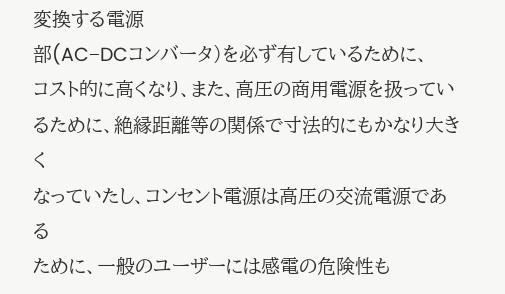変換する電源
部(AC−DCコンバータ)を必ず有しているために、
コスト的に高くなり、また、高圧の商用電源を扱ってい
るために、絶縁距離等の関係で寸法的にもかなり大きく
なっていたし、コンセント電源は高圧の交流電源である
ために、一般のユーザーには感電の危険性も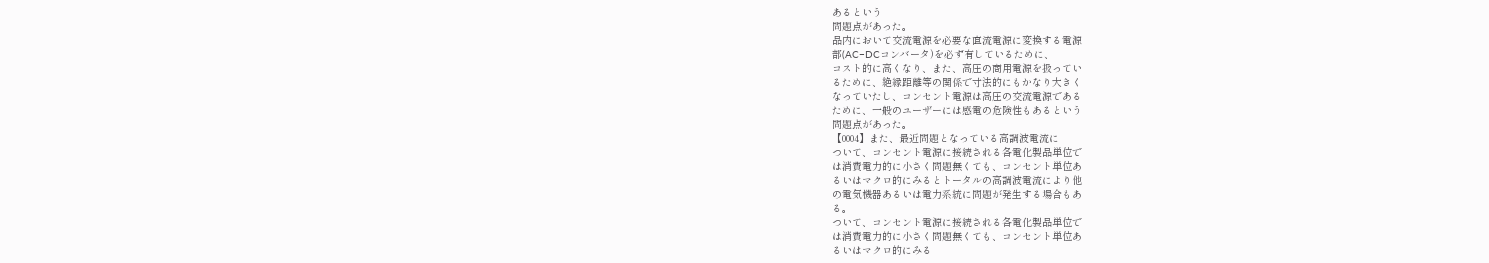あるという
問題点があった。
品内において交流電源を必要な直流電源に変換する電源
部(AC−DCコンバータ)を必ず有しているために、
コスト的に高くなり、また、高圧の商用電源を扱ってい
るために、絶縁距離等の関係で寸法的にもかなり大きく
なっていたし、コンセント電源は高圧の交流電源である
ために、一般のユーザーには感電の危険性もあるという
問題点があった。
【0004】また、最近問題となっている高調波電流に
ついて、コンセント電源に接続される各電化製品単位で
は消費電力的に小さく問題無くても、コンセント単位あ
るいはマクロ的にみるとトータルの高調波電流により他
の電気機器あるいは電力系統に問題が発生する場合もあ
る。
ついて、コンセント電源に接続される各電化製品単位で
は消費電力的に小さく問題無くても、コンセント単位あ
るいはマクロ的にみる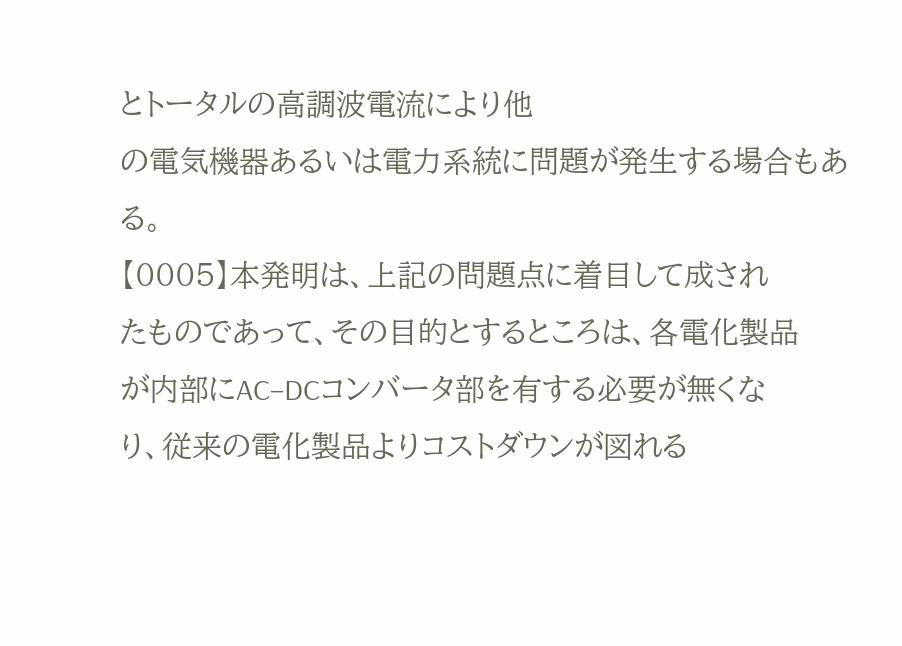とトータルの高調波電流により他
の電気機器あるいは電力系統に問題が発生する場合もあ
る。
【0005】本発明は、上記の問題点に着目して成され
たものであって、その目的とするところは、各電化製品
が内部にAC−DCコンバータ部を有する必要が無くな
り、従来の電化製品よりコストダウンが図れる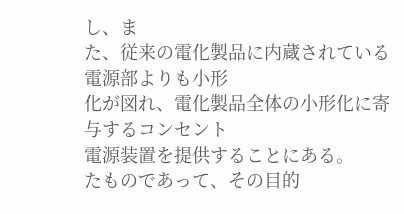し、ま
た、従来の電化製品に内蔵されている電源部よりも小形
化が図れ、電化製品全体の小形化に寄与するコンセント
電源装置を提供することにある。
たものであって、その目的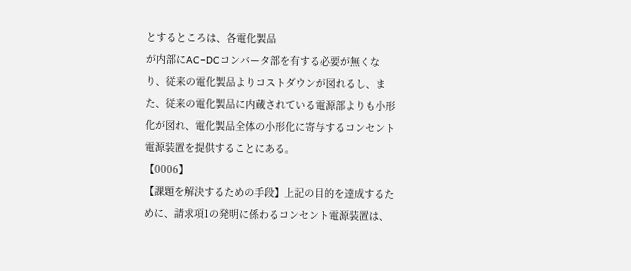とするところは、各電化製品
が内部にAC−DCコンバータ部を有する必要が無くな
り、従来の電化製品よりコストダウンが図れるし、ま
た、従来の電化製品に内蔵されている電源部よりも小形
化が図れ、電化製品全体の小形化に寄与するコンセント
電源装置を提供することにある。
【0006】
【課題を解決するための手段】上記の目的を達成するた
めに、請求項1の発明に係わるコンセント電源装置は、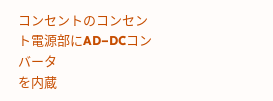コンセントのコンセント電源部にAD−DCコンバータ
を内蔵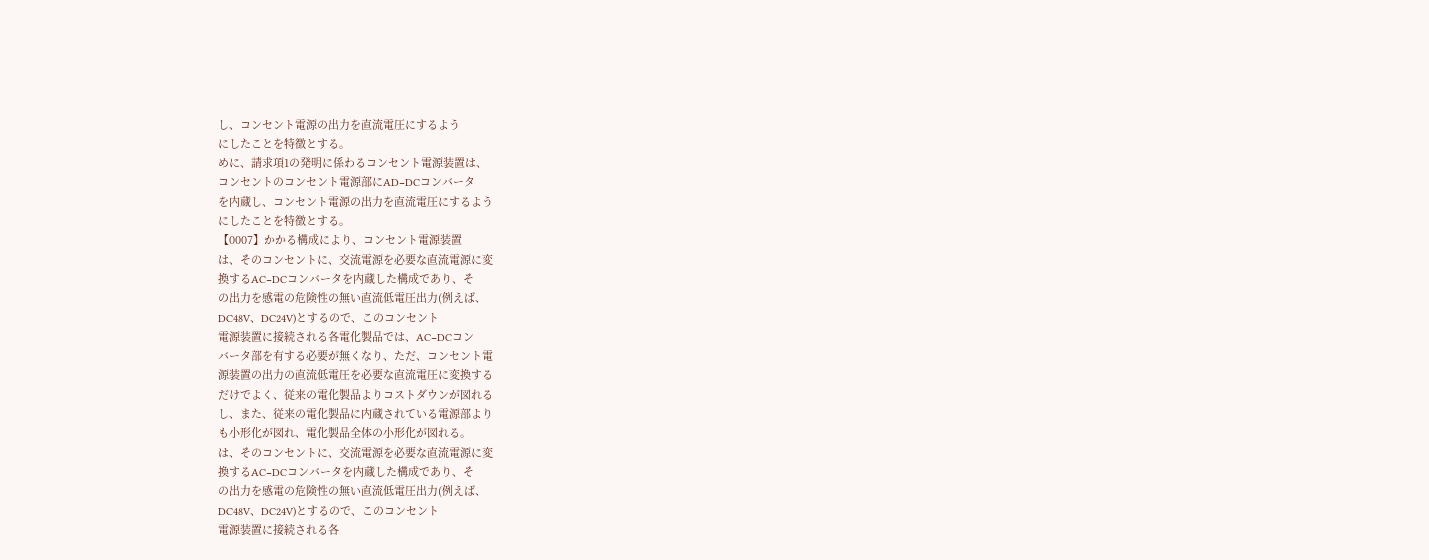し、コンセント電源の出力を直流電圧にするよう
にしたことを特徴とする。
めに、請求項1の発明に係わるコンセント電源装置は、
コンセントのコンセント電源部にAD−DCコンバータ
を内蔵し、コンセント電源の出力を直流電圧にするよう
にしたことを特徴とする。
【0007】かかる構成により、コンセント電源装置
は、そのコンセントに、交流電源を必要な直流電源に変
換するAC−DCコンバータを内蔵した構成であり、そ
の出力を感電の危険性の無い直流低電圧出力(例えば、
DC48V、DC24V)とするので、このコンセント
電源装置に接続される各電化製品では、AC−DCコン
バータ部を有する必要が無くなり、ただ、コンセント電
源装置の出力の直流低電圧を必要な直流電圧に変換する
だけでよく、従来の電化製品よりコストダウンが図れる
し、また、従来の電化製品に内蔵されている電源部より
も小形化が図れ、電化製品全体の小形化が図れる。
は、そのコンセントに、交流電源を必要な直流電源に変
換するAC−DCコンバータを内蔵した構成であり、そ
の出力を感電の危険性の無い直流低電圧出力(例えば、
DC48V、DC24V)とするので、このコンセント
電源装置に接続される各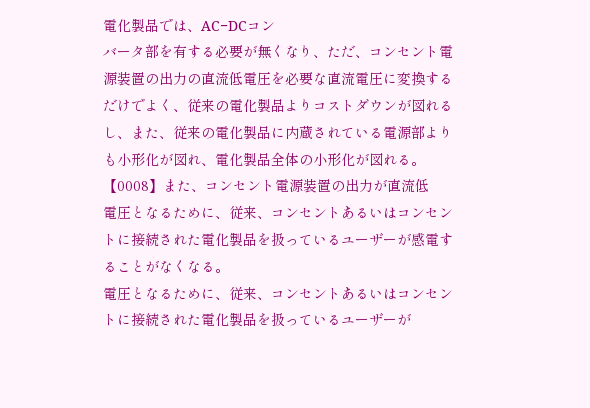電化製品では、AC−DCコン
バータ部を有する必要が無くなり、ただ、コンセント電
源装置の出力の直流低電圧を必要な直流電圧に変換する
だけでよく、従来の電化製品よりコストダウンが図れる
し、また、従来の電化製品に内蔵されている電源部より
も小形化が図れ、電化製品全体の小形化が図れる。
【0008】また、コンセント電源装置の出力が直流低
電圧となるために、従来、コンセントあるいはコンセン
トに接続された電化製品を扱っているユーザーが感電す
ることがなくなる。
電圧となるために、従来、コンセントあるいはコンセン
トに接続された電化製品を扱っているユーザーが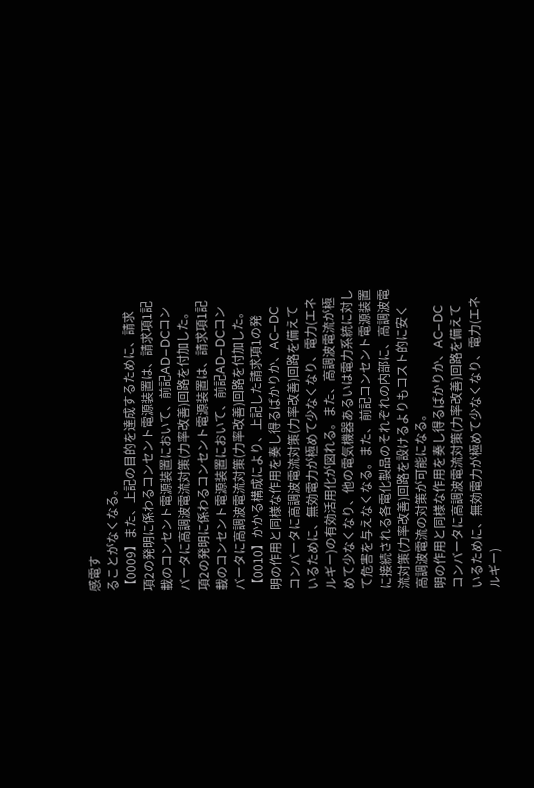感電す
ることがなくなる。
【0009】また、上記の目的を達成するために、請求
項2の発明に係わるコンセント電源装置は、請求項1記
載のコンセント電源装置において、前記AD−DCコン
バータに高調波電流対策(力率改善)回路を付加した。
項2の発明に係わるコンセント電源装置は、請求項1記
載のコンセント電源装置において、前記AD−DCコン
バータに高調波電流対策(力率改善)回路を付加した。
【0010】かかる構成により、上記した請求項1の発
明の作用と同様な作用を奏し得るばかりか、AC−DC
コンバータに高調波電流対策(力率改善)回路を備えて
いるために、無効電力が極めて少なくなり、電力(エネ
ルギー)の有効活用化が図れる。また、高調波電流が極
めて少なくなり、他の電気機器あるいは電力系統に対し
て危害を与えなくなる。また、前記コンセント電源装置
に接続される各電化製品のそれぞれの内部に、高調波電
流対策(力率改善)回路を設けるよりもコスト的に安く
高調波電流の対策が可能になる。
明の作用と同様な作用を奏し得るばかりか、AC−DC
コンバータに高調波電流対策(力率改善)回路を備えて
いるために、無効電力が極めて少なくなり、電力(エネ
ルギー)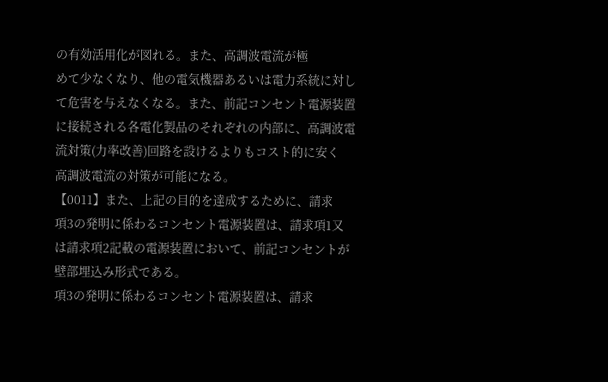の有効活用化が図れる。また、高調波電流が極
めて少なくなり、他の電気機器あるいは電力系統に対し
て危害を与えなくなる。また、前記コンセント電源装置
に接続される各電化製品のそれぞれの内部に、高調波電
流対策(力率改善)回路を設けるよりもコスト的に安く
高調波電流の対策が可能になる。
【0011】また、上記の目的を達成するために、請求
項3の発明に係わるコンセント電源装置は、請求項1又
は請求項2記載の電源装置において、前記コンセントが
壁部埋込み形式である。
項3の発明に係わるコンセント電源装置は、請求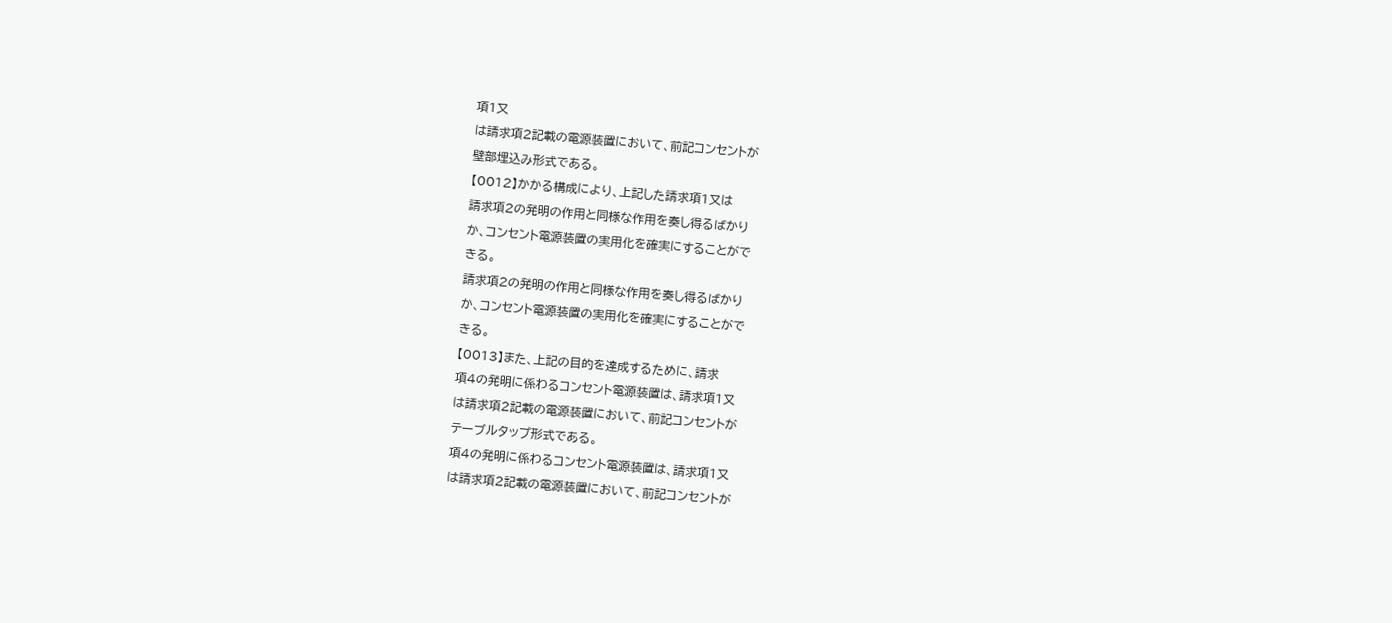項1又
は請求項2記載の電源装置において、前記コンセントが
壁部埋込み形式である。
【0012】かかる構成により、上記した請求項1又は
請求項2の発明の作用と同様な作用を奏し得るばかり
か、コンセント電源装置の実用化を確実にすることがで
きる。
請求項2の発明の作用と同様な作用を奏し得るばかり
か、コンセント電源装置の実用化を確実にすることがで
きる。
【0013】また、上記の目的を達成するために、請求
項4の発明に係わるコンセント電源装置は、請求項1又
は請求項2記載の電源装置において、前記コンセントが
テーブルタップ形式である。
項4の発明に係わるコンセント電源装置は、請求項1又
は請求項2記載の電源装置において、前記コンセントが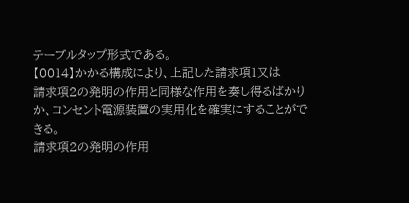テーブルタップ形式である。
【0014】かかる構成により、上記した請求項1又は
請求項2の発明の作用と同様な作用を奏し得るばかり
か、コンセント電源装置の実用化を確実にすることがで
きる。
請求項2の発明の作用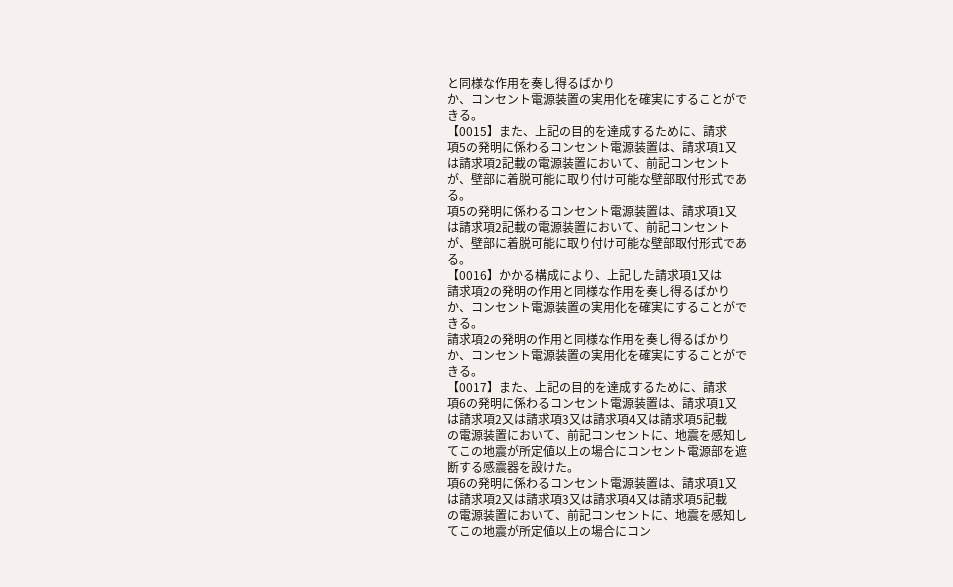と同様な作用を奏し得るばかり
か、コンセント電源装置の実用化を確実にすることがで
きる。
【0015】また、上記の目的を達成するために、請求
項5の発明に係わるコンセント電源装置は、請求項1又
は請求項2記載の電源装置において、前記コンセント
が、壁部に着脱可能に取り付け可能な壁部取付形式であ
る。
項5の発明に係わるコンセント電源装置は、請求項1又
は請求項2記載の電源装置において、前記コンセント
が、壁部に着脱可能に取り付け可能な壁部取付形式であ
る。
【0016】かかる構成により、上記した請求項1又は
請求項2の発明の作用と同様な作用を奏し得るばかり
か、コンセント電源装置の実用化を確実にすることがで
きる。
請求項2の発明の作用と同様な作用を奏し得るばかり
か、コンセント電源装置の実用化を確実にすることがで
きる。
【0017】また、上記の目的を達成するために、請求
項6の発明に係わるコンセント電源装置は、請求項1又
は請求項2又は請求項3又は請求項4又は請求項5記載
の電源装置において、前記コンセントに、地震を感知し
てこの地震が所定値以上の場合にコンセント電源部を遮
断する感震器を設けた。
項6の発明に係わるコンセント電源装置は、請求項1又
は請求項2又は請求項3又は請求項4又は請求項5記載
の電源装置において、前記コンセントに、地震を感知し
てこの地震が所定値以上の場合にコン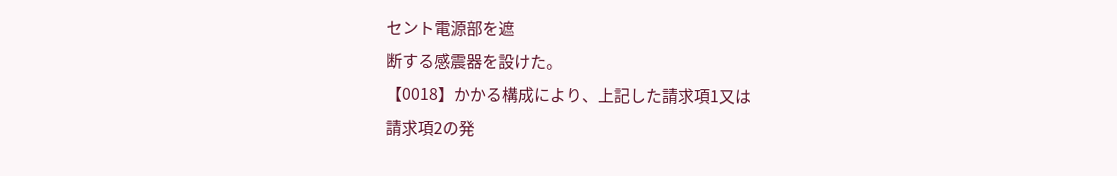セント電源部を遮
断する感震器を設けた。
【0018】かかる構成により、上記した請求項1又は
請求項2の発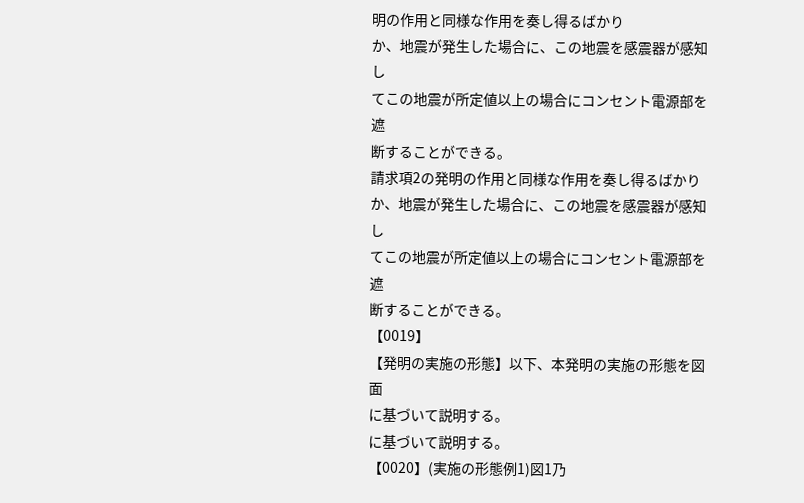明の作用と同様な作用を奏し得るばかり
か、地震が発生した場合に、この地震を感震器が感知し
てこの地震が所定値以上の場合にコンセント電源部を遮
断することができる。
請求項2の発明の作用と同様な作用を奏し得るばかり
か、地震が発生した場合に、この地震を感震器が感知し
てこの地震が所定値以上の場合にコンセント電源部を遮
断することができる。
【0019】
【発明の実施の形態】以下、本発明の実施の形態を図面
に基づいて説明する。
に基づいて説明する。
【0020】(実施の形態例1)図1乃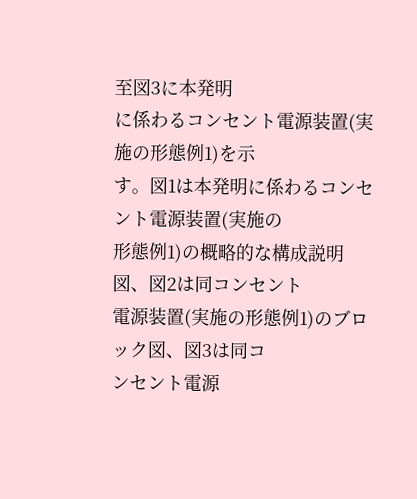至図3に本発明
に係わるコンセント電源装置(実施の形態例1)を示
す。図1は本発明に係わるコンセント電源装置(実施の
形態例1)の概略的な構成説明図、図2は同コンセント
電源装置(実施の形態例1)のブロック図、図3は同コ
ンセント電源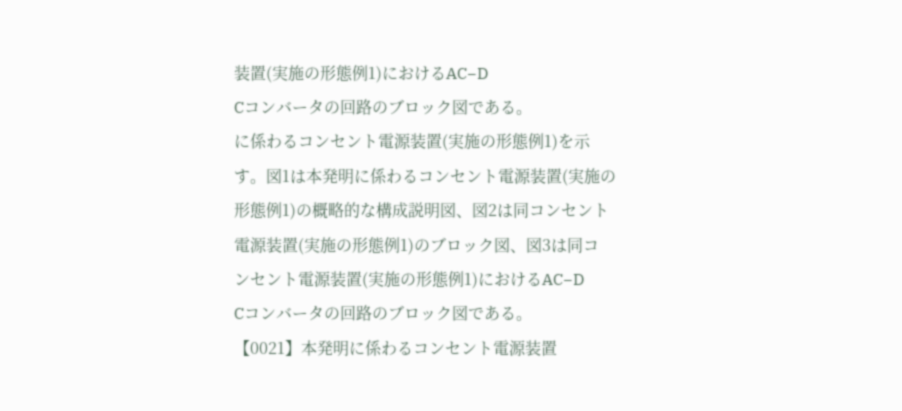装置(実施の形態例1)におけるAC−D
Cコンバータの回路のブロック図である。
に係わるコンセント電源装置(実施の形態例1)を示
す。図1は本発明に係わるコンセント電源装置(実施の
形態例1)の概略的な構成説明図、図2は同コンセント
電源装置(実施の形態例1)のブロック図、図3は同コ
ンセント電源装置(実施の形態例1)におけるAC−D
Cコンバータの回路のブロック図である。
【0021】本発明に係わるコンセント電源装置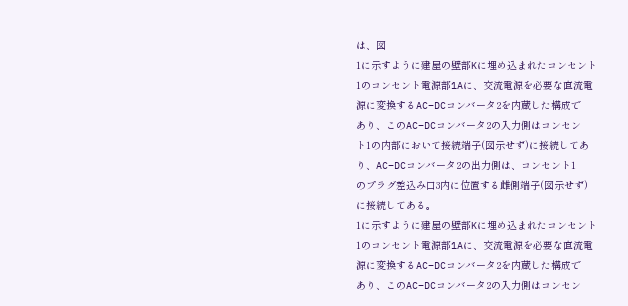は、図
1に示すように建屋の壁部Kに埋め込まれたコンセント
1のコンセント電源部1Aに、交流電源を必要な直流電
源に変換するAC−DCコンバータ2を内蔵した構成で
あり、このAC−DCコンバータ2の入力側はコンセン
ト1の内部において接続端子(図示せず)に接続してあ
り、AC−DCコンバータ2の出力側は、コンセント1
のプラグ差込み口3内に位置する雌側端子(図示せず)
に接続してある。
1に示すように建屋の壁部Kに埋め込まれたコンセント
1のコンセント電源部1Aに、交流電源を必要な直流電
源に変換するAC−DCコンバータ2を内蔵した構成で
あり、このAC−DCコンバータ2の入力側はコンセン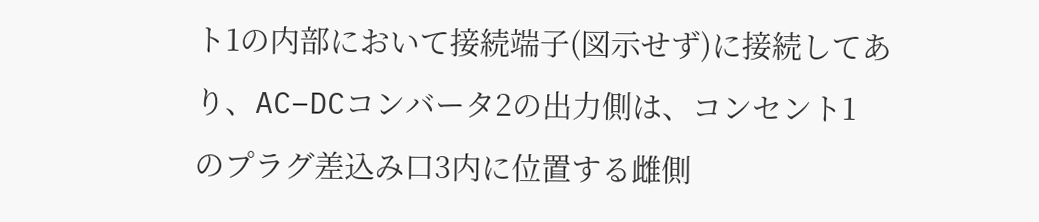ト1の内部において接続端子(図示せず)に接続してあ
り、AC−DCコンバータ2の出力側は、コンセント1
のプラグ差込み口3内に位置する雌側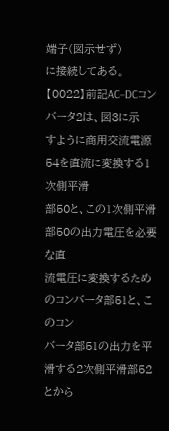端子(図示せず)
に接続してある。
【0022】前記AC−DCコンバータ2は、図3に示
すように商用交流電源54を直流に変換する1次側平滑
部50と、この1次側平滑部50の出力電圧を必要な直
流電圧に変換するためのコンバータ部51と、このコン
バータ部51の出力を平滑する2次側平滑部52とから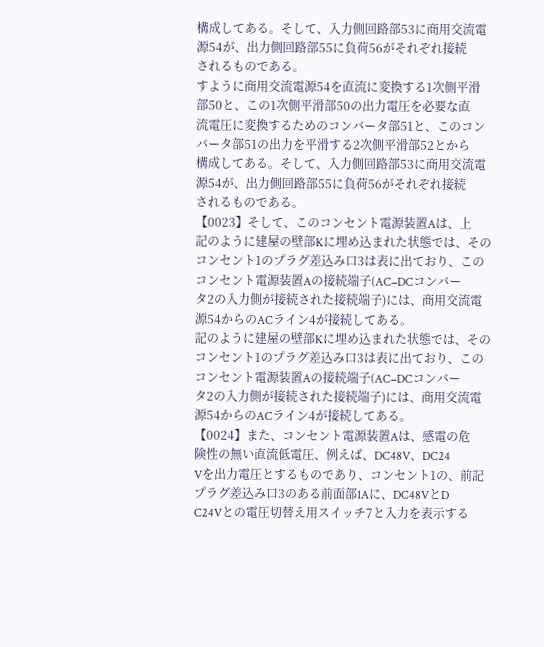構成してある。そして、入力側回路部53に商用交流電
源54が、出力側回路部55に負荷56がそれぞれ接続
されるものである。
すように商用交流電源54を直流に変換する1次側平滑
部50と、この1次側平滑部50の出力電圧を必要な直
流電圧に変換するためのコンバータ部51と、このコン
バータ部51の出力を平滑する2次側平滑部52とから
構成してある。そして、入力側回路部53に商用交流電
源54が、出力側回路部55に負荷56がそれぞれ接続
されるものである。
【0023】そして、このコンセント電源装置Aは、上
記のように建屋の壁部Kに埋め込まれた状態では、その
コンセント1のプラグ差込み口3は表に出ており、この
コンセント電源装置Aの接続端子(AC−DCコンバー
タ2の入力側が接続された接続端子)には、商用交流電
源54からのACライン4が接続してある。
記のように建屋の壁部Kに埋め込まれた状態では、その
コンセント1のプラグ差込み口3は表に出ており、この
コンセント電源装置Aの接続端子(AC−DCコンバー
タ2の入力側が接続された接続端子)には、商用交流電
源54からのACライン4が接続してある。
【0024】また、コンセント電源装置Aは、感電の危
険性の無い直流低電圧、例えば、DC48V、DC24
Vを出力電圧とするものであり、コンセント1の、前記
プラグ差込み口3のある前面部1Aに、DC48VとD
C24Vとの電圧切替え用スイッチ7と入力を表示する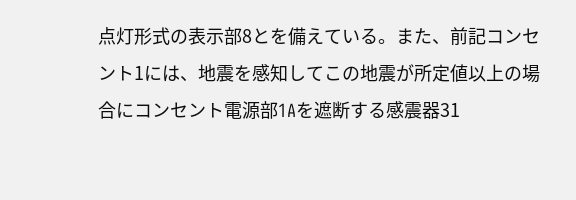点灯形式の表示部8とを備えている。また、前記コンセ
ント1には、地震を感知してこの地震が所定値以上の場
合にコンセント電源部1Aを遮断する感震器31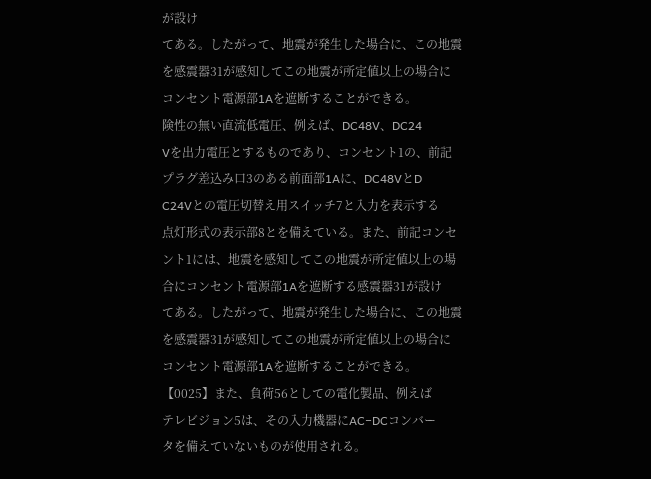が設け
てある。したがって、地震が発生した場合に、この地震
を感震器31が感知してこの地震が所定値以上の場合に
コンセント電源部1Aを遮断することができる。
険性の無い直流低電圧、例えば、DC48V、DC24
Vを出力電圧とするものであり、コンセント1の、前記
プラグ差込み口3のある前面部1Aに、DC48VとD
C24Vとの電圧切替え用スイッチ7と入力を表示する
点灯形式の表示部8とを備えている。また、前記コンセ
ント1には、地震を感知してこの地震が所定値以上の場
合にコンセント電源部1Aを遮断する感震器31が設け
てある。したがって、地震が発生した場合に、この地震
を感震器31が感知してこの地震が所定値以上の場合に
コンセント電源部1Aを遮断することができる。
【0025】また、負荷56としての電化製品、例えば
テレビジョン5は、その入力機器にAC−DCコンバー
タを備えていないものが使用される。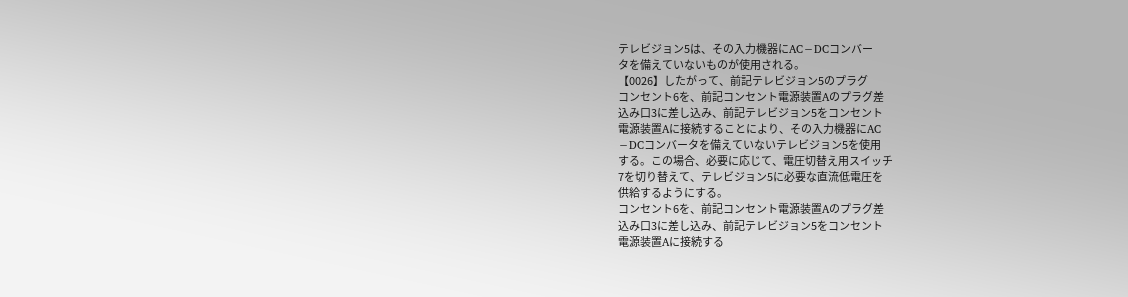テレビジョン5は、その入力機器にAC−DCコンバー
タを備えていないものが使用される。
【0026】したがって、前記テレビジョン5のプラグ
コンセント6を、前記コンセント電源装置Aのプラグ差
込み口3に差し込み、前記テレビジョン5をコンセント
電源装置Aに接続することにより、その入力機器にAC
−DCコンバータを備えていないテレビジョン5を使用
する。この場合、必要に応じて、電圧切替え用スイッチ
7を切り替えて、テレビジョン5に必要な直流低電圧を
供給するようにする。
コンセント6を、前記コンセント電源装置Aのプラグ差
込み口3に差し込み、前記テレビジョン5をコンセント
電源装置Aに接続する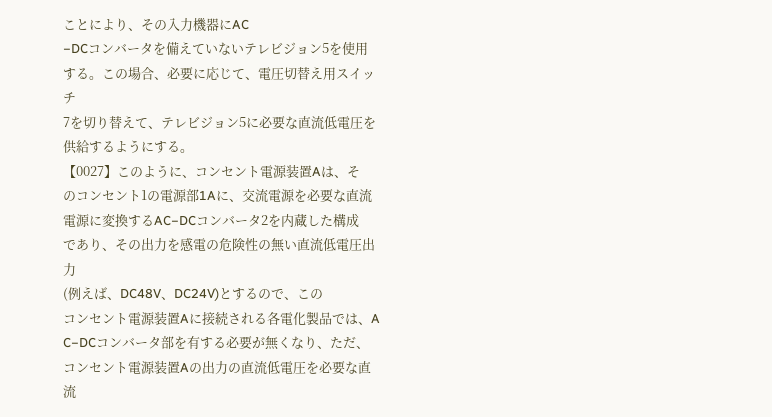ことにより、その入力機器にAC
−DCコンバータを備えていないテレビジョン5を使用
する。この場合、必要に応じて、電圧切替え用スイッチ
7を切り替えて、テレビジョン5に必要な直流低電圧を
供給するようにする。
【0027】このように、コンセント電源装置Aは、そ
のコンセント1の電源部1Aに、交流電源を必要な直流
電源に変換するAC−DCコンバータ2を内蔵した構成
であり、その出力を感電の危険性の無い直流低電圧出力
(例えば、DC48V、DC24V)とするので、この
コンセント電源装置Aに接続される各電化製品では、A
C−DCコンバータ部を有する必要が無くなり、ただ、
コンセント電源装置Aの出力の直流低電圧を必要な直流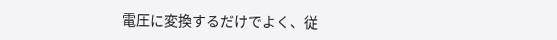電圧に変換するだけでよく、従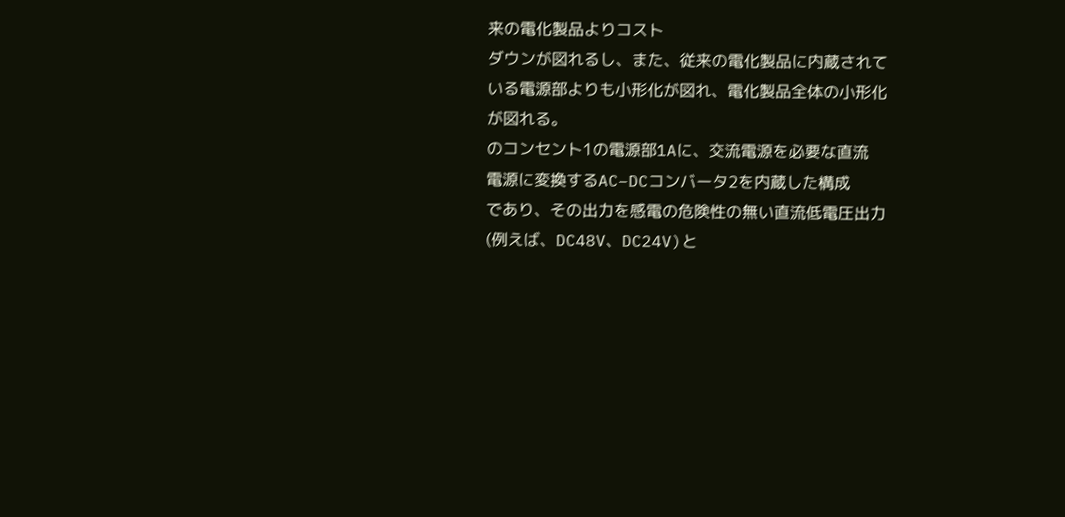来の電化製品よりコスト
ダウンが図れるし、また、従来の電化製品に内蔵されて
いる電源部よりも小形化が図れ、電化製品全体の小形化
が図れる。
のコンセント1の電源部1Aに、交流電源を必要な直流
電源に変換するAC−DCコンバータ2を内蔵した構成
であり、その出力を感電の危険性の無い直流低電圧出力
(例えば、DC48V、DC24V)と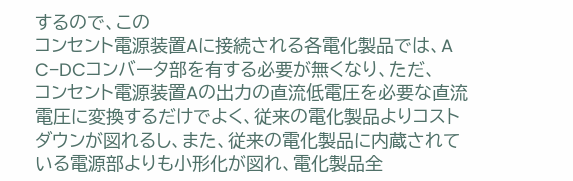するので、この
コンセント電源装置Aに接続される各電化製品では、A
C−DCコンバータ部を有する必要が無くなり、ただ、
コンセント電源装置Aの出力の直流低電圧を必要な直流
電圧に変換するだけでよく、従来の電化製品よりコスト
ダウンが図れるし、また、従来の電化製品に内蔵されて
いる電源部よりも小形化が図れ、電化製品全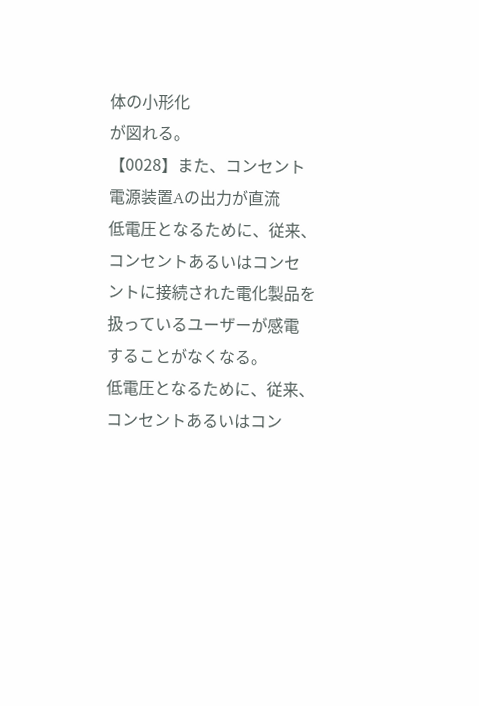体の小形化
が図れる。
【0028】また、コンセント電源装置Aの出力が直流
低電圧となるために、従来、コンセントあるいはコンセ
ントに接続された電化製品を扱っているユーザーが感電
することがなくなる。
低電圧となるために、従来、コンセントあるいはコン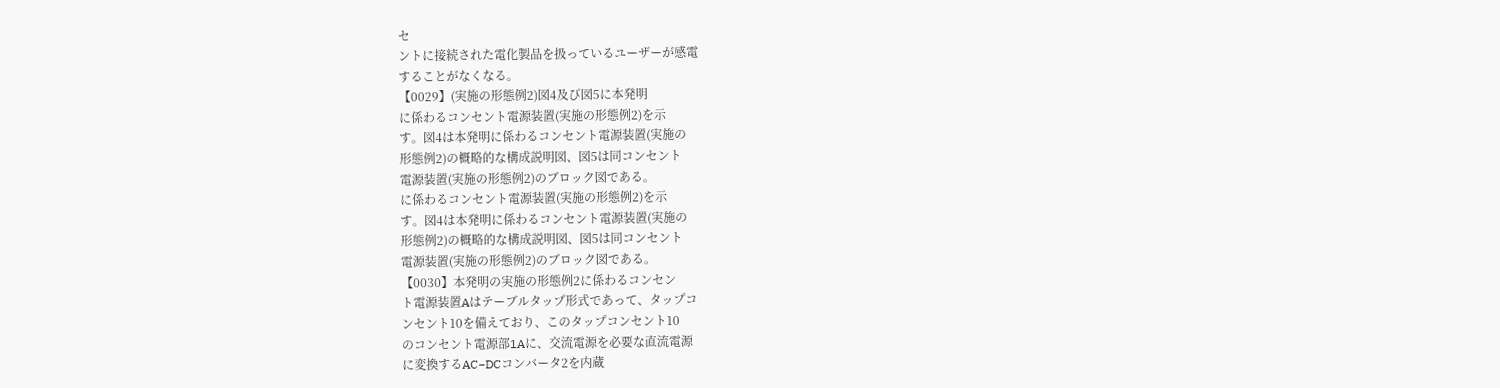セ
ントに接続された電化製品を扱っているユーザーが感電
することがなくなる。
【0029】(実施の形態例2)図4及び図5に本発明
に係わるコンセント電源装置(実施の形態例2)を示
す。図4は本発明に係わるコンセント電源装置(実施の
形態例2)の概略的な構成説明図、図5は同コンセント
電源装置(実施の形態例2)のブロック図である。
に係わるコンセント電源装置(実施の形態例2)を示
す。図4は本発明に係わるコンセント電源装置(実施の
形態例2)の概略的な構成説明図、図5は同コンセント
電源装置(実施の形態例2)のブロック図である。
【0030】本発明の実施の形態例2に係わるコンセン
ト電源装置Aはテーブルタップ形式であって、タップコ
ンセント10を備えており、このタップコンセント10
のコンセント電源部1Aに、交流電源を必要な直流電源
に変換するAC−DCコンバータ2を内蔵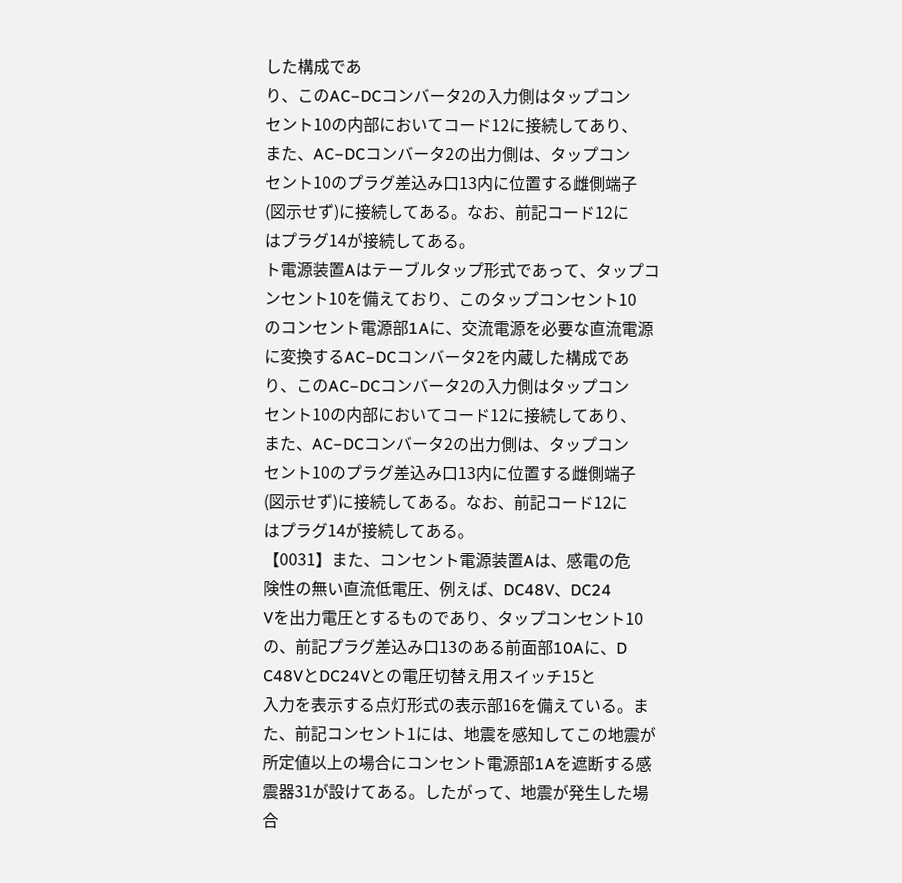した構成であ
り、このAC−DCコンバータ2の入力側はタップコン
セント10の内部においてコード12に接続してあり、
また、AC−DCコンバータ2の出力側は、タップコン
セント10のプラグ差込み口13内に位置する雌側端子
(図示せず)に接続してある。なお、前記コード12に
はプラグ14が接続してある。
ト電源装置Aはテーブルタップ形式であって、タップコ
ンセント10を備えており、このタップコンセント10
のコンセント電源部1Aに、交流電源を必要な直流電源
に変換するAC−DCコンバータ2を内蔵した構成であ
り、このAC−DCコンバータ2の入力側はタップコン
セント10の内部においてコード12に接続してあり、
また、AC−DCコンバータ2の出力側は、タップコン
セント10のプラグ差込み口13内に位置する雌側端子
(図示せず)に接続してある。なお、前記コード12に
はプラグ14が接続してある。
【0031】また、コンセント電源装置Aは、感電の危
険性の無い直流低電圧、例えば、DC48V、DC24
Vを出力電圧とするものであり、タップコンセント10
の、前記プラグ差込み口13のある前面部10Aに、D
C48VとDC24Vとの電圧切替え用スイッチ15と
入力を表示する点灯形式の表示部16を備えている。ま
た、前記コンセント1には、地震を感知してこの地震が
所定値以上の場合にコンセント電源部1Aを遮断する感
震器31が設けてある。したがって、地震が発生した場
合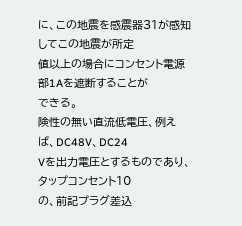に、この地震を感震器31が感知してこの地震が所定
値以上の場合にコンセント電源部1Aを遮断することが
できる。
険性の無い直流低電圧、例えば、DC48V、DC24
Vを出力電圧とするものであり、タップコンセント10
の、前記プラグ差込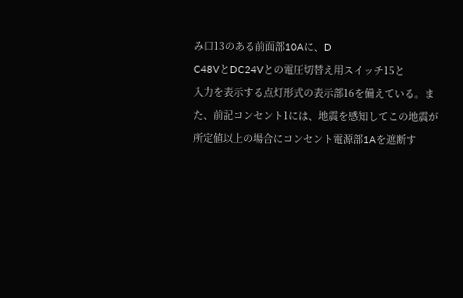み口13のある前面部10Aに、D
C48VとDC24Vとの電圧切替え用スイッチ15と
入力を表示する点灯形式の表示部16を備えている。ま
た、前記コンセント1には、地震を感知してこの地震が
所定値以上の場合にコンセント電源部1Aを遮断す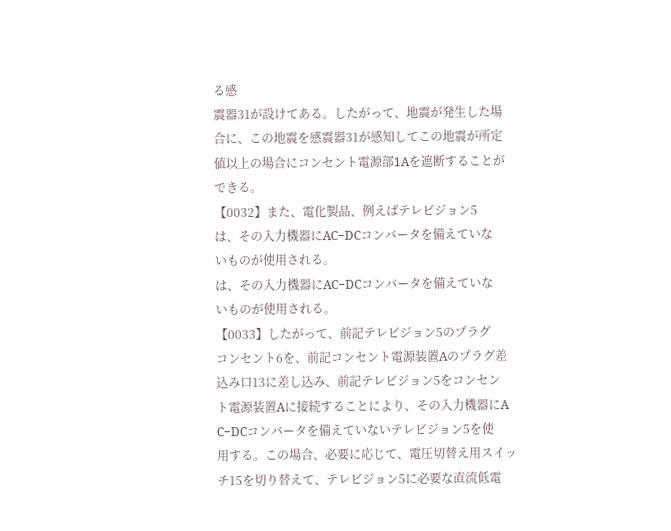る感
震器31が設けてある。したがって、地震が発生した場
合に、この地震を感震器31が感知してこの地震が所定
値以上の場合にコンセント電源部1Aを遮断することが
できる。
【0032】また、電化製品、例えばテレビジョン5
は、その入力機器にAC−DCコンバータを備えていな
いものが使用される。
は、その入力機器にAC−DCコンバータを備えていな
いものが使用される。
【0033】したがって、前記テレビジョン5のプラグ
コンセント6を、前記コンセント電源装置Aのプラグ差
込み口13に差し込み、前記テレビジョン5をコンセン
ト電源装置Aに接続することにより、その入力機器にA
C−DCコンバータを備えていないテレビジョン5を使
用する。この場合、必要に応じて、電圧切替え用スイッ
チ15を切り替えて、テレビジョン5に必要な直流低電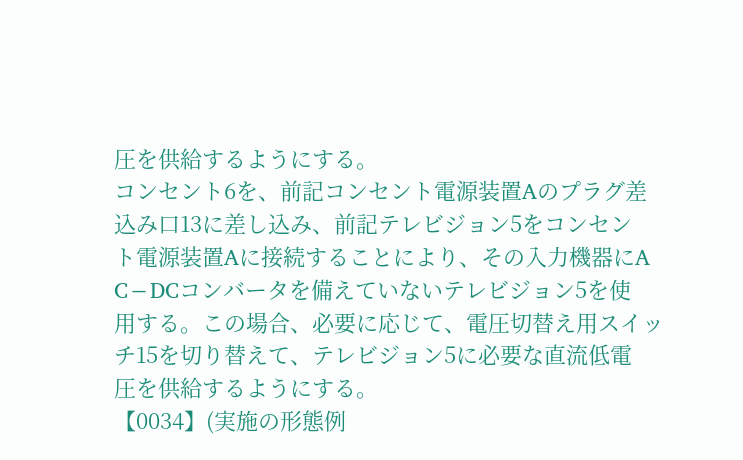圧を供給するようにする。
コンセント6を、前記コンセント電源装置Aのプラグ差
込み口13に差し込み、前記テレビジョン5をコンセン
ト電源装置Aに接続することにより、その入力機器にA
C−DCコンバータを備えていないテレビジョン5を使
用する。この場合、必要に応じて、電圧切替え用スイッ
チ15を切り替えて、テレビジョン5に必要な直流低電
圧を供給するようにする。
【0034】(実施の形態例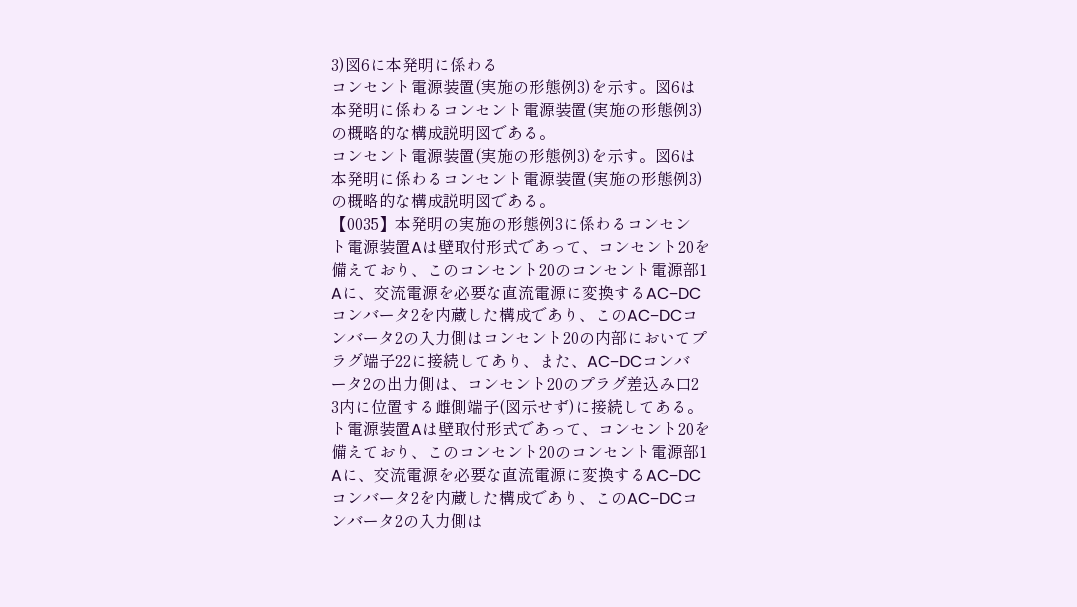3)図6に本発明に係わる
コンセント電源装置(実施の形態例3)を示す。図6は
本発明に係わるコンセント電源装置(実施の形態例3)
の概略的な構成説明図である。
コンセント電源装置(実施の形態例3)を示す。図6は
本発明に係わるコンセント電源装置(実施の形態例3)
の概略的な構成説明図である。
【0035】本発明の実施の形態例3に係わるコンセン
ト電源装置Aは壁取付形式であって、コンセント20を
備えており、このコンセント20のコンセント電源部1
Aに、交流電源を必要な直流電源に変換するAC−DC
コンバータ2を内蔵した構成であり、このAC−DCコ
ンバータ2の入力側はコンセント20の内部においてプ
ラグ端子22に接続してあり、また、AC−DCコンバ
ータ2の出力側は、コンセント20のプラグ差込み口2
3内に位置する雌側端子(図示せず)に接続してある。
ト電源装置Aは壁取付形式であって、コンセント20を
備えており、このコンセント20のコンセント電源部1
Aに、交流電源を必要な直流電源に変換するAC−DC
コンバータ2を内蔵した構成であり、このAC−DCコ
ンバータ2の入力側は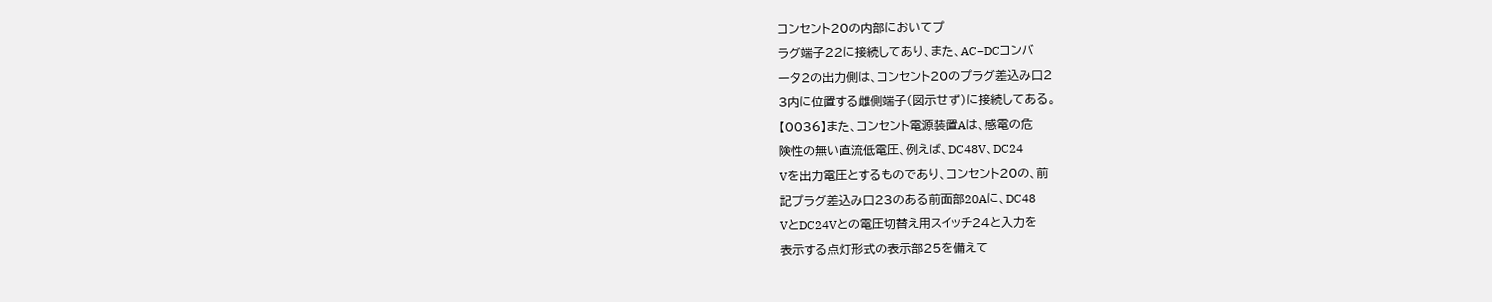コンセント20の内部においてプ
ラグ端子22に接続してあり、また、AC−DCコンバ
ータ2の出力側は、コンセント20のプラグ差込み口2
3内に位置する雌側端子(図示せず)に接続してある。
【0036】また、コンセント電源装置Aは、感電の危
険性の無い直流低電圧、例えば、DC48V、DC24
Vを出力電圧とするものであり、コンセント20の、前
記プラグ差込み口23のある前面部20Aに、DC48
VとDC24Vとの電圧切替え用スイッチ24と入力を
表示する点灯形式の表示部25を備えて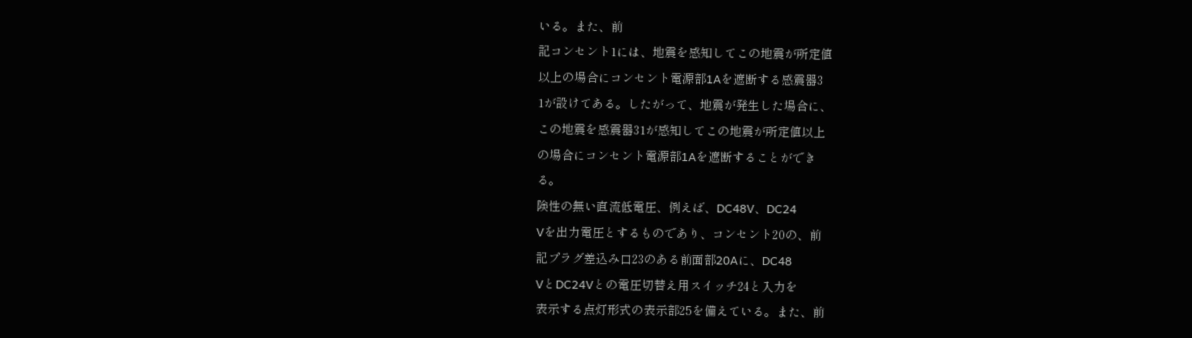いる。また、前
記コンセント1には、地震を感知してこの地震が所定値
以上の場合にコンセント電源部1Aを遮断する感震器3
1が設けてある。したがって、地震が発生した場合に、
この地震を感震器31が感知してこの地震が所定値以上
の場合にコンセント電源部1Aを遮断することができ
る。
険性の無い直流低電圧、例えば、DC48V、DC24
Vを出力電圧とするものであり、コンセント20の、前
記プラグ差込み口23のある前面部20Aに、DC48
VとDC24Vとの電圧切替え用スイッチ24と入力を
表示する点灯形式の表示部25を備えている。また、前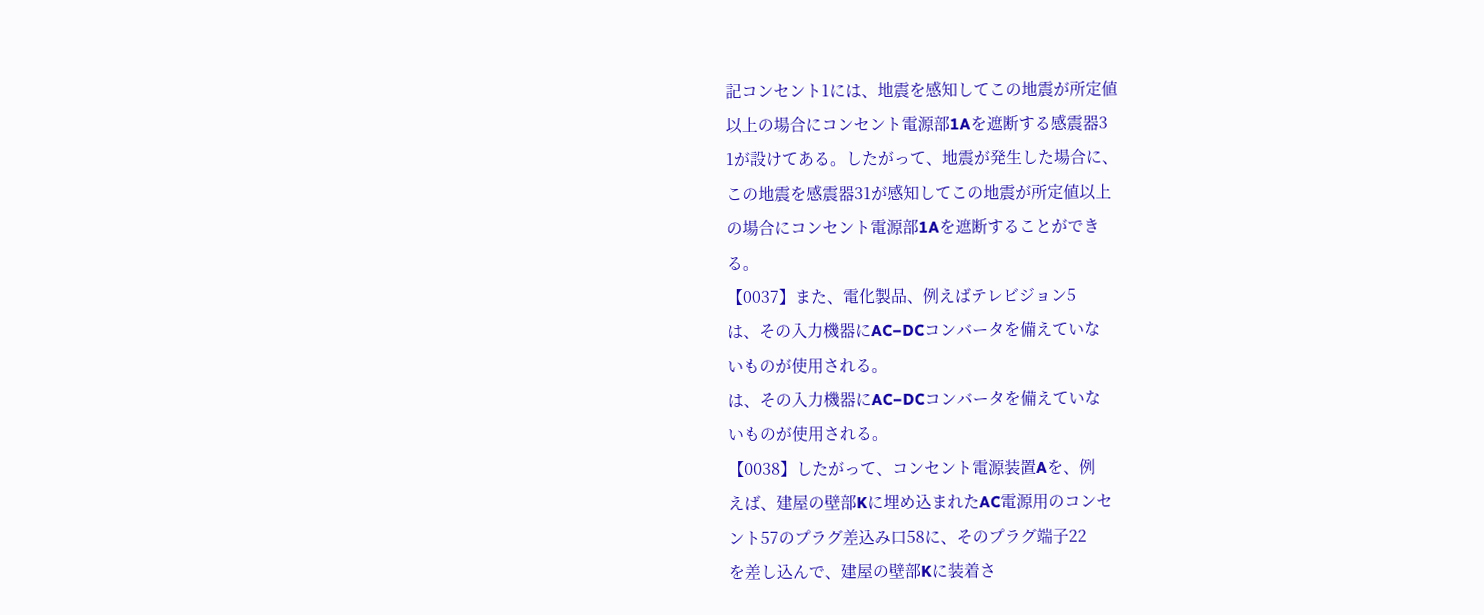記コンセント1には、地震を感知してこの地震が所定値
以上の場合にコンセント電源部1Aを遮断する感震器3
1が設けてある。したがって、地震が発生した場合に、
この地震を感震器31が感知してこの地震が所定値以上
の場合にコンセント電源部1Aを遮断することができ
る。
【0037】また、電化製品、例えばテレビジョン5
は、その入力機器にAC−DCコンバータを備えていな
いものが使用される。
は、その入力機器にAC−DCコンバータを備えていな
いものが使用される。
【0038】したがって、コンセント電源装置Aを、例
えば、建屋の壁部Kに埋め込まれたAC電源用のコンセ
ント57のプラグ差込み口58に、そのプラグ端子22
を差し込んで、建屋の壁部Kに装着さ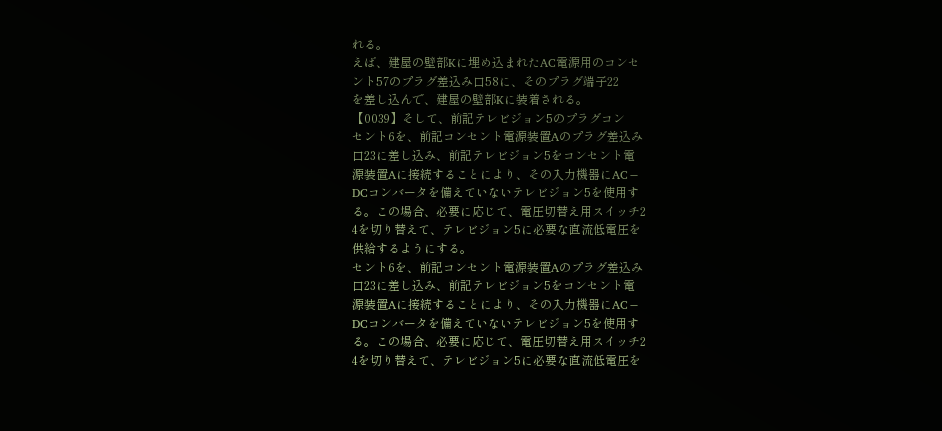れる。
えば、建屋の壁部Kに埋め込まれたAC電源用のコンセ
ント57のプラグ差込み口58に、そのプラグ端子22
を差し込んで、建屋の壁部Kに装着される。
【0039】そして、前記テレビジョン5のプラグコン
セント6を、前記コンセント電源装置Aのプラグ差込み
口23に差し込み、前記テレビジョン5をコンセント電
源装置Aに接続することにより、その入力機器にAC−
DCコンバータを備えていないテレビジョン5を使用す
る。この場合、必要に応じて、電圧切替え用スイッチ2
4を切り替えて、テレビジョン5に必要な直流低電圧を
供給するようにする。
セント6を、前記コンセント電源装置Aのプラグ差込み
口23に差し込み、前記テレビジョン5をコンセント電
源装置Aに接続することにより、その入力機器にAC−
DCコンバータを備えていないテレビジョン5を使用す
る。この場合、必要に応じて、電圧切替え用スイッチ2
4を切り替えて、テレビジョン5に必要な直流低電圧を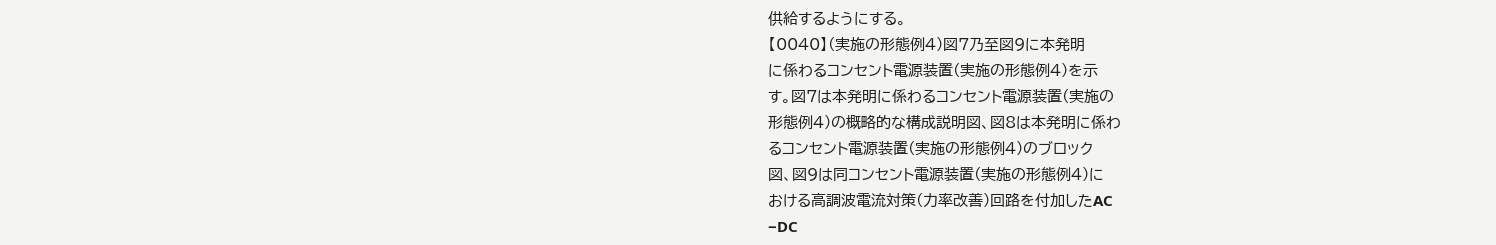供給するようにする。
【0040】(実施の形態例4)図7乃至図9に本発明
に係わるコンセント電源装置(実施の形態例4)を示
す。図7は本発明に係わるコンセント電源装置(実施の
形態例4)の概略的な構成説明図、図8は本発明に係わ
るコンセント電源装置(実施の形態例4)のブロック
図、図9は同コンセント電源装置(実施の形態例4)に
おける高調波電流対策(力率改善)回路を付加したAC
−DC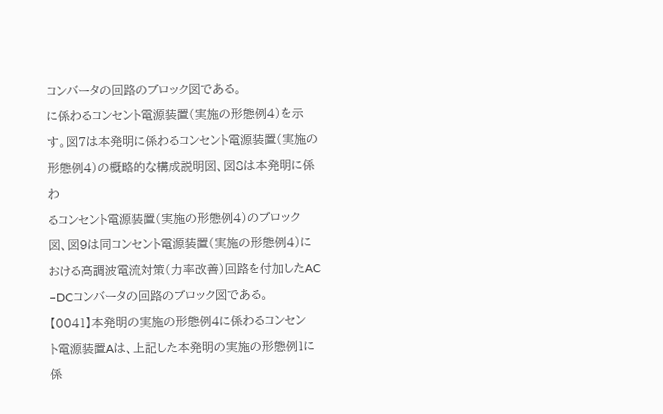コンバータの回路のブロック図である。
に係わるコンセント電源装置(実施の形態例4)を示
す。図7は本発明に係わるコンセント電源装置(実施の
形態例4)の概略的な構成説明図、図8は本発明に係わ
るコンセント電源装置(実施の形態例4)のブロック
図、図9は同コンセント電源装置(実施の形態例4)に
おける高調波電流対策(力率改善)回路を付加したAC
−DCコンバータの回路のブロック図である。
【0041】本発明の実施の形態例4に係わるコンセン
ト電源装置Aは、上記した本発明の実施の形態例1に係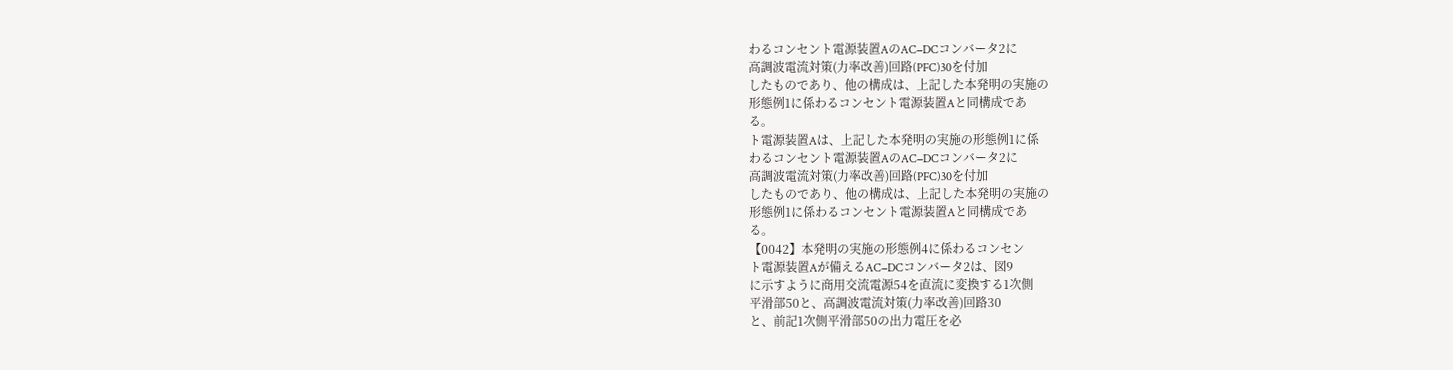わるコンセント電源装置AのAC−DCコンバータ2に
高調波電流対策(力率改善)回路(PFC)30を付加
したものであり、他の構成は、上記した本発明の実施の
形態例1に係わるコンセント電源装置Aと同構成であ
る。
ト電源装置Aは、上記した本発明の実施の形態例1に係
わるコンセント電源装置AのAC−DCコンバータ2に
高調波電流対策(力率改善)回路(PFC)30を付加
したものであり、他の構成は、上記した本発明の実施の
形態例1に係わるコンセント電源装置Aと同構成であ
る。
【0042】本発明の実施の形態例4に係わるコンセン
ト電源装置Aが備えるAC−DCコンバータ2は、図9
に示すように商用交流電源54を直流に変換する1次側
平滑部50と、高調波電流対策(力率改善)回路30
と、前記1次側平滑部50の出力電圧を必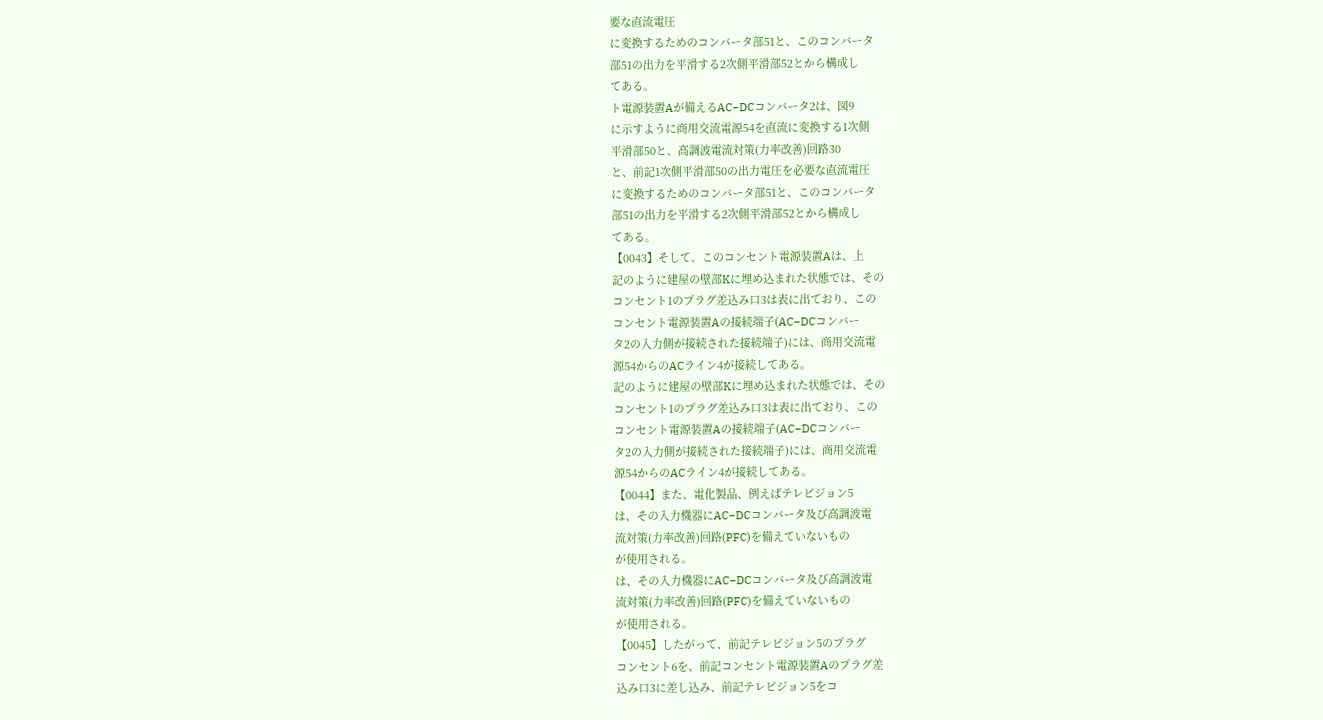要な直流電圧
に変換するためのコンバータ部51と、このコンバータ
部51の出力を平滑する2次側平滑部52とから構成し
てある。
ト電源装置Aが備えるAC−DCコンバータ2は、図9
に示すように商用交流電源54を直流に変換する1次側
平滑部50と、高調波電流対策(力率改善)回路30
と、前記1次側平滑部50の出力電圧を必要な直流電圧
に変換するためのコンバータ部51と、このコンバータ
部51の出力を平滑する2次側平滑部52とから構成し
てある。
【0043】そして、このコンセント電源装置Aは、上
記のように建屋の壁部Kに埋め込まれた状態では、その
コンセント1のプラグ差込み口3は表に出ており、この
コンセント電源装置Aの接続端子(AC−DCコンバー
タ2の入力側が接続された接続端子)には、商用交流電
源54からのACライン4が接続してある。
記のように建屋の壁部Kに埋め込まれた状態では、その
コンセント1のプラグ差込み口3は表に出ており、この
コンセント電源装置Aの接続端子(AC−DCコンバー
タ2の入力側が接続された接続端子)には、商用交流電
源54からのACライン4が接続してある。
【0044】また、電化製品、例えばテレビジョン5
は、その入力機器にAC−DCコンバータ及び高調波電
流対策(力率改善)回路(PFC)を備えていないもの
が使用される。
は、その入力機器にAC−DCコンバータ及び高調波電
流対策(力率改善)回路(PFC)を備えていないもの
が使用される。
【0045】したがって、前記テレビジョン5のプラグ
コンセント6を、前記コンセント電源装置Aのプラグ差
込み口3に差し込み、前記テレビジョン5をコ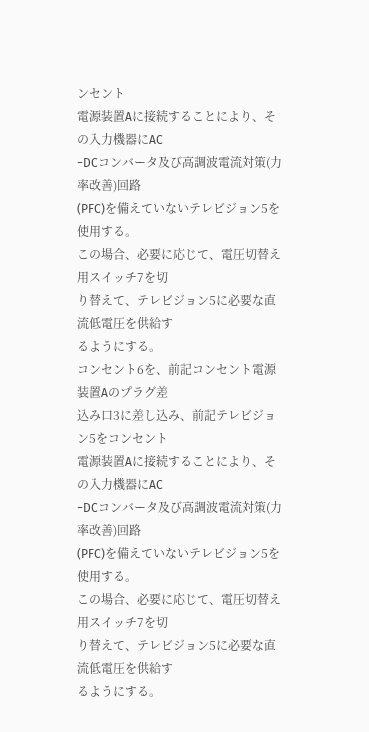ンセント
電源装置Aに接続することにより、その入力機器にAC
−DCコンバータ及び高調波電流対策(力率改善)回路
(PFC)を備えていないテレビジョン5を使用する。
この場合、必要に応じて、電圧切替え用スイッチ7を切
り替えて、テレビジョン5に必要な直流低電圧を供給す
るようにする。
コンセント6を、前記コンセント電源装置Aのプラグ差
込み口3に差し込み、前記テレビジョン5をコンセント
電源装置Aに接続することにより、その入力機器にAC
−DCコンバータ及び高調波電流対策(力率改善)回路
(PFC)を備えていないテレビジョン5を使用する。
この場合、必要に応じて、電圧切替え用スイッチ7を切
り替えて、テレビジョン5に必要な直流低電圧を供給す
るようにする。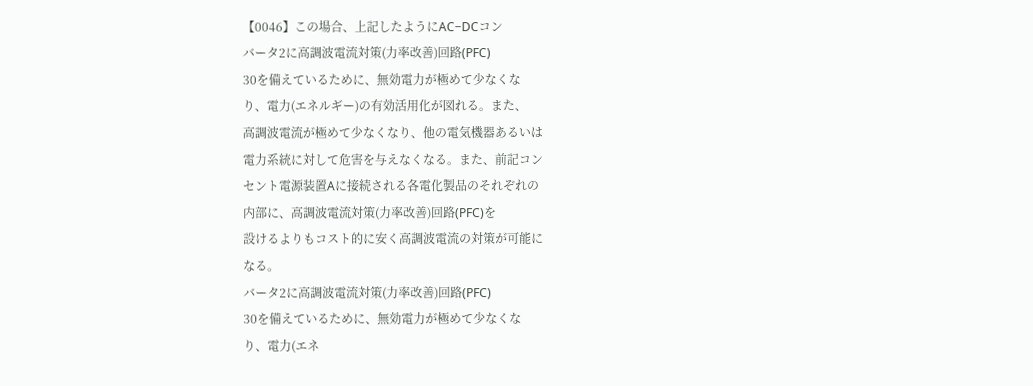【0046】この場合、上記したようにAC−DCコン
バータ2に高調波電流対策(力率改善)回路(PFC)
30を備えているために、無効電力が極めて少なくな
り、電力(エネルギー)の有効活用化が図れる。また、
高調波電流が極めて少なくなり、他の電気機器あるいは
電力系統に対して危害を与えなくなる。また、前記コン
セント電源装置Aに接続される各電化製品のそれぞれの
内部に、高調波電流対策(力率改善)回路(PFC)を
設けるよりもコスト的に安く高調波電流の対策が可能に
なる。
バータ2に高調波電流対策(力率改善)回路(PFC)
30を備えているために、無効電力が極めて少なくな
り、電力(エネ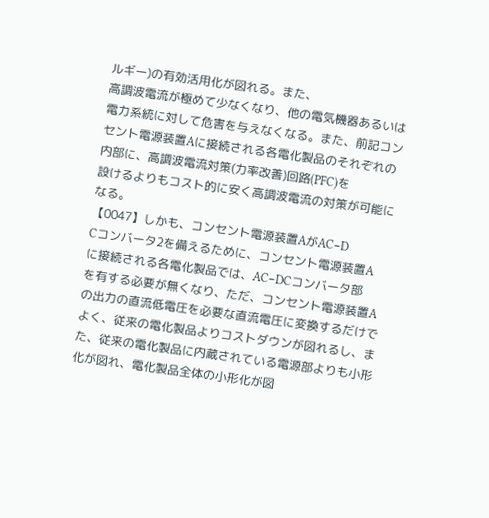ルギー)の有効活用化が図れる。また、
高調波電流が極めて少なくなり、他の電気機器あるいは
電力系統に対して危害を与えなくなる。また、前記コン
セント電源装置Aに接続される各電化製品のそれぞれの
内部に、高調波電流対策(力率改善)回路(PFC)を
設けるよりもコスト的に安く高調波電流の対策が可能に
なる。
【0047】しかも、コンセント電源装置AがAC−D
Cコンバータ2を備えるために、コンセント電源装置A
に接続される各電化製品では、AC−DCコンバータ部
を有する必要が無くなり、ただ、コンセント電源装置A
の出力の直流低電圧を必要な直流電圧に変換するだけで
よく、従来の電化製品よりコストダウンが図れるし、ま
た、従来の電化製品に内蔵されている電源部よりも小形
化が図れ、電化製品全体の小形化が図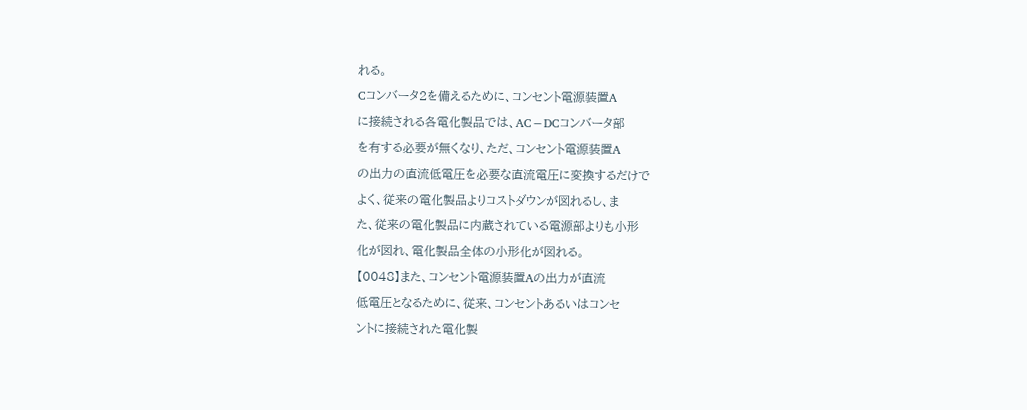れる。
Cコンバータ2を備えるために、コンセント電源装置A
に接続される各電化製品では、AC−DCコンバータ部
を有する必要が無くなり、ただ、コンセント電源装置A
の出力の直流低電圧を必要な直流電圧に変換するだけで
よく、従来の電化製品よりコストダウンが図れるし、ま
た、従来の電化製品に内蔵されている電源部よりも小形
化が図れ、電化製品全体の小形化が図れる。
【0048】また、コンセント電源装置Aの出力が直流
低電圧となるために、従来、コンセントあるいはコンセ
ントに接続された電化製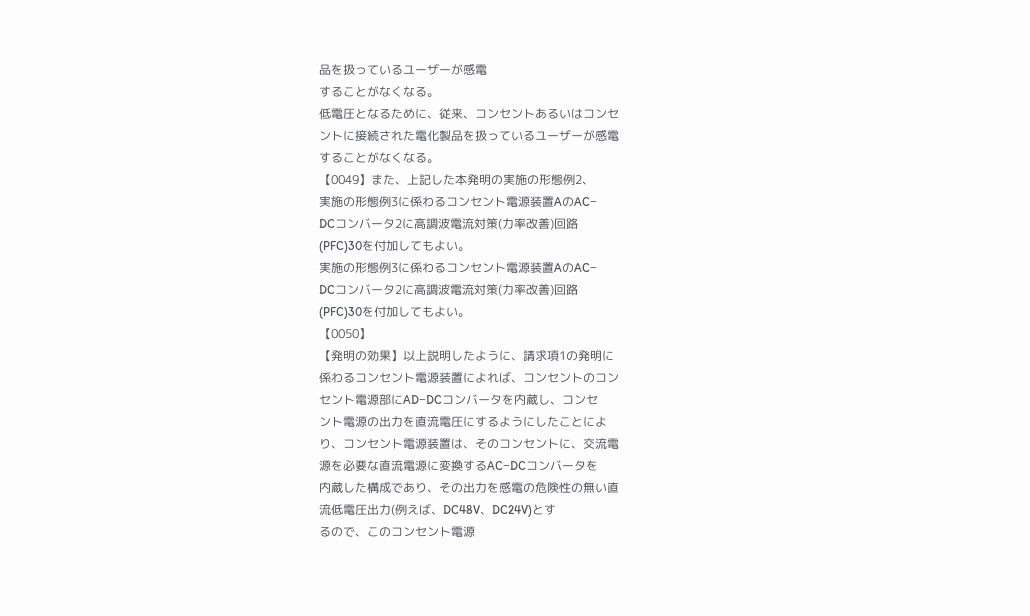品を扱っているユーザーが感電
することがなくなる。
低電圧となるために、従来、コンセントあるいはコンセ
ントに接続された電化製品を扱っているユーザーが感電
することがなくなる。
【0049】また、上記した本発明の実施の形態例2、
実施の形態例3に係わるコンセント電源装置AのAC−
DCコンバータ2に高調波電流対策(力率改善)回路
(PFC)30を付加してもよい。
実施の形態例3に係わるコンセント電源装置AのAC−
DCコンバータ2に高調波電流対策(力率改善)回路
(PFC)30を付加してもよい。
【0050】
【発明の効果】以上説明したように、請求項1の発明に
係わるコンセント電源装置によれば、コンセントのコン
セント電源部にAD−DCコンバータを内蔵し、コンセ
ント電源の出力を直流電圧にするようにしたことによ
り、コンセント電源装置は、そのコンセントに、交流電
源を必要な直流電源に変換するAC−DCコンバータを
内蔵した構成であり、その出力を感電の危険性の無い直
流低電圧出力(例えば、DC48V、DC24V)とす
るので、このコンセント電源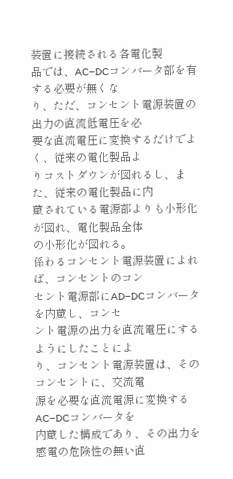装置に接続される各電化製
品では、AC−DCコンバータ部を有する必要が無くな
り、ただ、コンセント電源装置の出力の直流低電圧を必
要な直流電圧に変換するだけでよく、従来の電化製品よ
りコストダウンが図れるし、また、従来の電化製品に内
蔵されている電源部よりも小形化が図れ、電化製品全体
の小形化が図れる。
係わるコンセント電源装置によれば、コンセントのコン
セント電源部にAD−DCコンバータを内蔵し、コンセ
ント電源の出力を直流電圧にするようにしたことによ
り、コンセント電源装置は、そのコンセントに、交流電
源を必要な直流電源に変換するAC−DCコンバータを
内蔵した構成であり、その出力を感電の危険性の無い直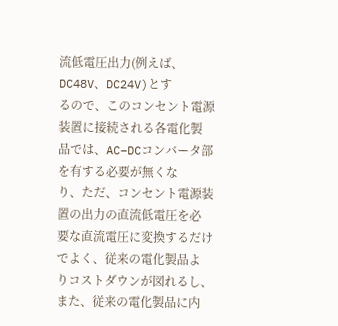流低電圧出力(例えば、DC48V、DC24V)とす
るので、このコンセント電源装置に接続される各電化製
品では、AC−DCコンバータ部を有する必要が無くな
り、ただ、コンセント電源装置の出力の直流低電圧を必
要な直流電圧に変換するだけでよく、従来の電化製品よ
りコストダウンが図れるし、また、従来の電化製品に内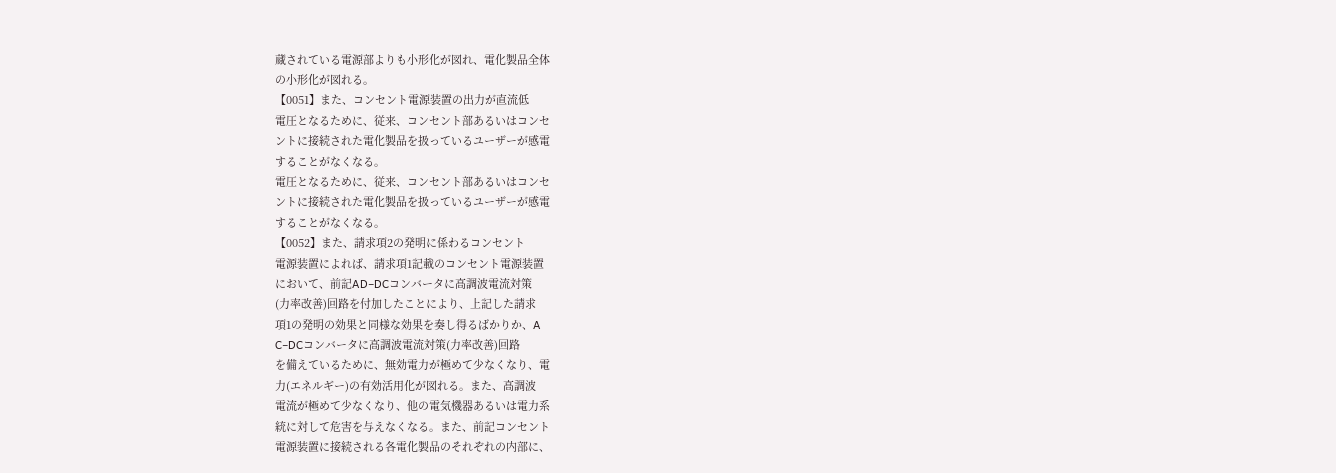蔵されている電源部よりも小形化が図れ、電化製品全体
の小形化が図れる。
【0051】また、コンセント電源装置の出力が直流低
電圧となるために、従来、コンセント部あるいはコンセ
ントに接続された電化製品を扱っているユーザーが感電
することがなくなる。
電圧となるために、従来、コンセント部あるいはコンセ
ントに接続された電化製品を扱っているユーザーが感電
することがなくなる。
【0052】また、請求項2の発明に係わるコンセント
電源装置によれば、請求項1記載のコンセント電源装置
において、前記AD−DCコンバータに高調波電流対策
(力率改善)回路を付加したことにより、上記した請求
項1の発明の効果と同様な効果を奏し得るばかりか、A
C−DCコンバータに高調波電流対策(力率改善)回路
を備えているために、無効電力が極めて少なくなり、電
力(エネルギー)の有効活用化が図れる。また、高調波
電流が極めて少なくなり、他の電気機器あるいは電力系
統に対して危害を与えなくなる。また、前記コンセント
電源装置に接続される各電化製品のそれぞれの内部に、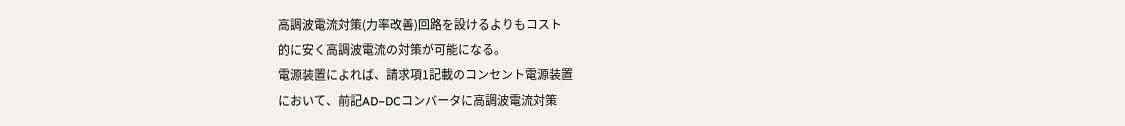高調波電流対策(力率改善)回路を設けるよりもコスト
的に安く高調波電流の対策が可能になる。
電源装置によれば、請求項1記載のコンセント電源装置
において、前記AD−DCコンバータに高調波電流対策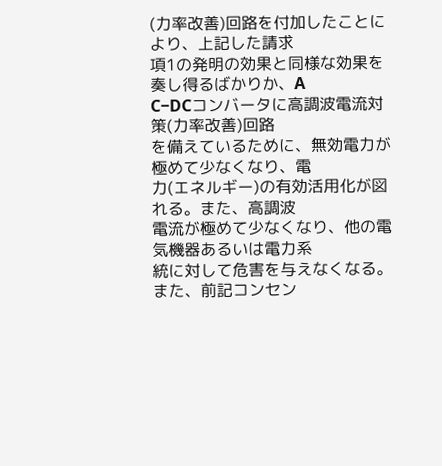(力率改善)回路を付加したことにより、上記した請求
項1の発明の効果と同様な効果を奏し得るばかりか、A
C−DCコンバータに高調波電流対策(力率改善)回路
を備えているために、無効電力が極めて少なくなり、電
力(エネルギー)の有効活用化が図れる。また、高調波
電流が極めて少なくなり、他の電気機器あるいは電力系
統に対して危害を与えなくなる。また、前記コンセン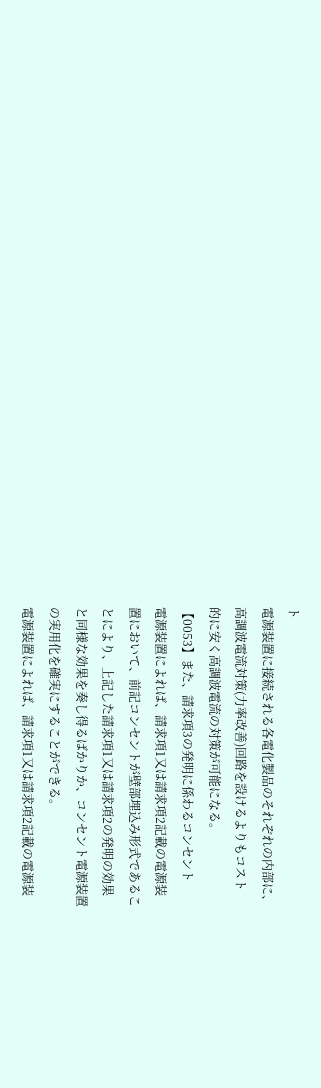ト
電源装置に接続される各電化製品のそれぞれの内部に、
高調波電流対策(力率改善)回路を設けるよりもコスト
的に安く高調波電流の対策が可能になる。
【0053】また、請求項3の発明に係わるコンセント
電源装置によれば、請求項1又は請求項2記載の電源装
置において、前記コンセントが壁部埋込み形式であるこ
とにより、上記した請求項1又は請求項2の発明の効果
と同様な効果を奏し得るばかりか、コンセント電源装置
の実用化を確実にすることができる。
電源装置によれば、請求項1又は請求項2記載の電源装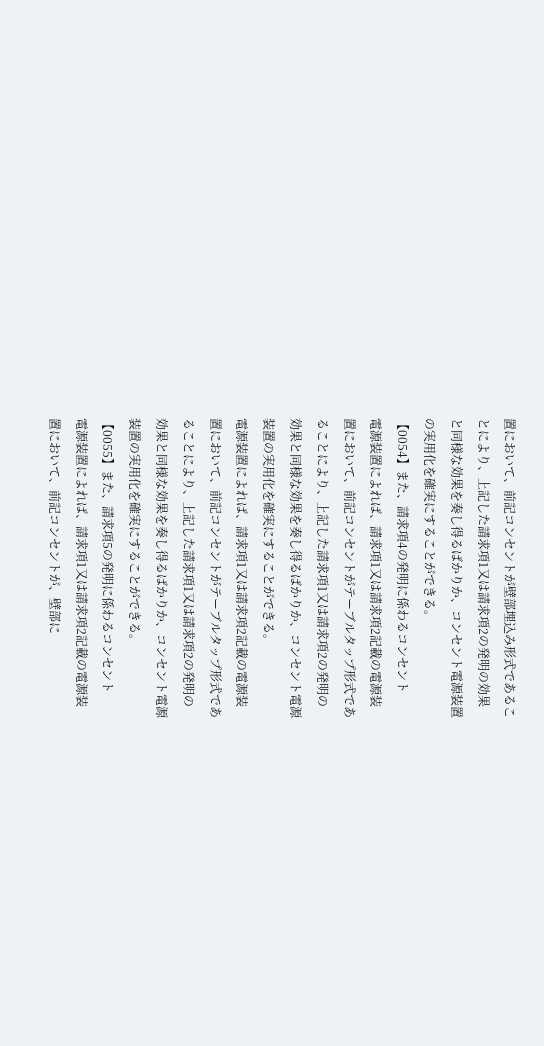置において、前記コンセントが壁部埋込み形式であるこ
とにより、上記した請求項1又は請求項2の発明の効果
と同様な効果を奏し得るばかりか、コンセント電源装置
の実用化を確実にすることができる。
【0054】また、請求項4の発明に係わるコンセント
電源装置によれば、請求項1又は請求項2記載の電源装
置において、前記コンセントがテーブルタップ形式であ
ることにより、上記した請求項1又は請求項2の発明の
効果と同様な効果を奏し得るばかりか、コンセント電源
装置の実用化を確実にすることができる。
電源装置によれば、請求項1又は請求項2記載の電源装
置において、前記コンセントがテーブルタップ形式であ
ることにより、上記した請求項1又は請求項2の発明の
効果と同様な効果を奏し得るばかりか、コンセント電源
装置の実用化を確実にすることができる。
【0055】また、請求項5の発明に係わるコンセント
電源装置によれば、請求項1又は請求項2記載の電源装
置において、前記コンセントが、壁部に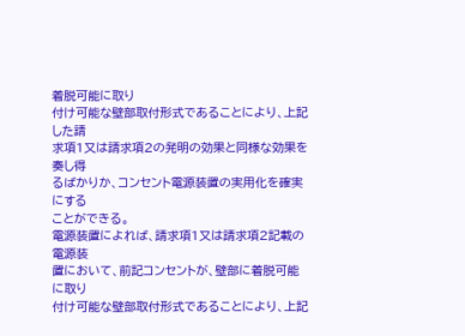着脱可能に取り
付け可能な壁部取付形式であることにより、上記した請
求項1又は請求項2の発明の効果と同様な効果を奏し得
るばかりか、コンセント電源装置の実用化を確実にする
ことができる。
電源装置によれば、請求項1又は請求項2記載の電源装
置において、前記コンセントが、壁部に着脱可能に取り
付け可能な壁部取付形式であることにより、上記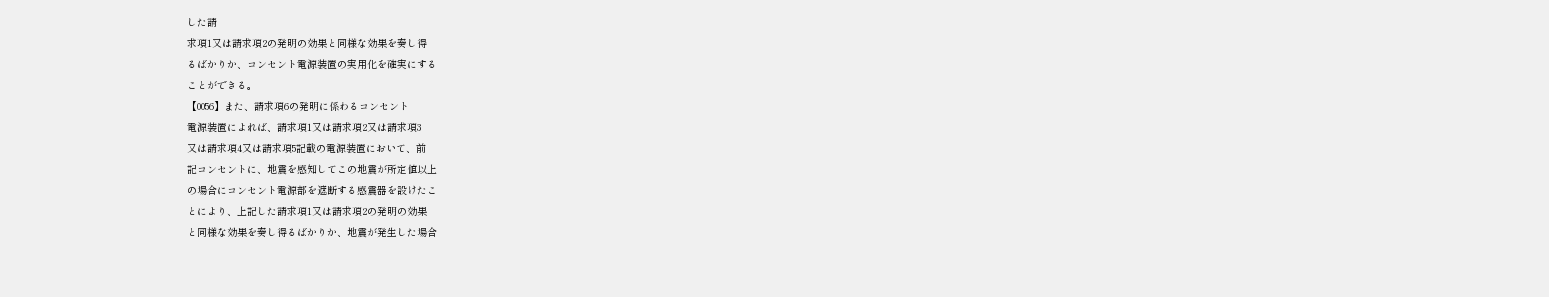した請
求項1又は請求項2の発明の効果と同様な効果を奏し得
るばかりか、コンセント電源装置の実用化を確実にする
ことができる。
【0056】また、請求項6の発明に係わるコンセント
電源装置によれば、請求項1又は請求項2又は請求項3
又は請求項4又は請求項5記載の電源装置において、前
記コンセントに、地震を感知してこの地震が所定値以上
の場合にコンセント電源部を遮断する感震器を設けたこ
とにより、上記した請求項1又は請求項2の発明の効果
と同様な効果を奏し得るばかりか、地震が発生した場合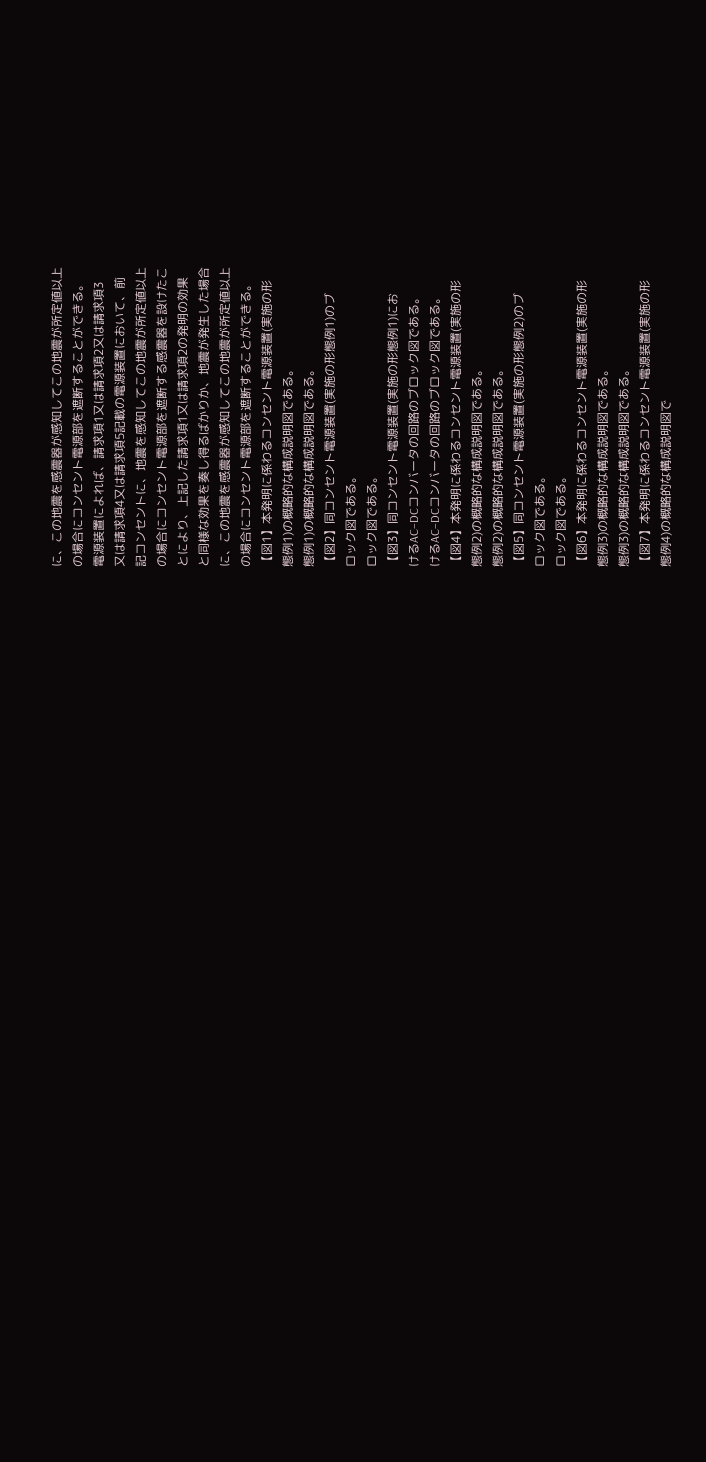に、この地震を感震器が感知してこの地震が所定値以上
の場合にコンセント電源部を遮断することができる。
電源装置によれば、請求項1又は請求項2又は請求項3
又は請求項4又は請求項5記載の電源装置において、前
記コンセントに、地震を感知してこの地震が所定値以上
の場合にコンセント電源部を遮断する感震器を設けたこ
とにより、上記した請求項1又は請求項2の発明の効果
と同様な効果を奏し得るばかりか、地震が発生した場合
に、この地震を感震器が感知してこの地震が所定値以上
の場合にコンセント電源部を遮断することができる。
【図1】本発明に係わるコンセント電源装置(実施の形
態例1)の概略的な構成説明図である。
態例1)の概略的な構成説明図である。
【図2】同コンセント電源装置(実施の形態例1)のブ
ロック図である。
ロック図である。
【図3】同コンセント電源装置(実施の形態例1)にお
けるAC−DCコンバータの回路のブロック図である。
けるAC−DCコンバータの回路のブロック図である。
【図4】本発明に係わるコンセント電源装置(実施の形
態例2)の概略的な構成説明図である。
態例2)の概略的な構成説明図である。
【図5】同コンセント電源装置(実施の形態例2)のブ
ロック図である。
ロック図である。
【図6】本発明に係わるコンセント電源装置(実施の形
態例3)の概略的な構成説明図である。
態例3)の概略的な構成説明図である。
【図7】本発明に係わるコンセント電源装置(実施の形
態例4)の概略的な構成説明図で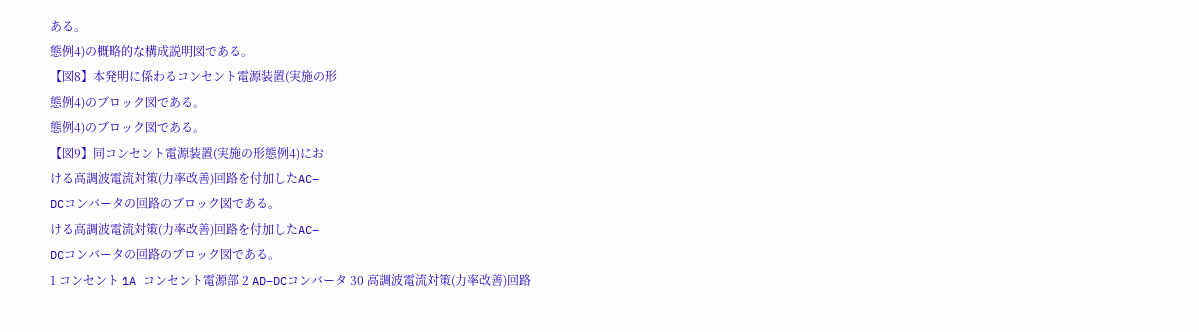ある。
態例4)の概略的な構成説明図である。
【図8】本発明に係わるコンセント電源装置(実施の形
態例4)のブロック図である。
態例4)のブロック図である。
【図9】同コンセント電源装置(実施の形態例4)にお
ける高調波電流対策(力率改善)回路を付加したAC−
DCコンバータの回路のブロック図である。
ける高調波電流対策(力率改善)回路を付加したAC−
DCコンバータの回路のブロック図である。
1 コンセント 1A コンセント電源部 2 AD−DCコンバータ 30 高調波電流対策(力率改善)回路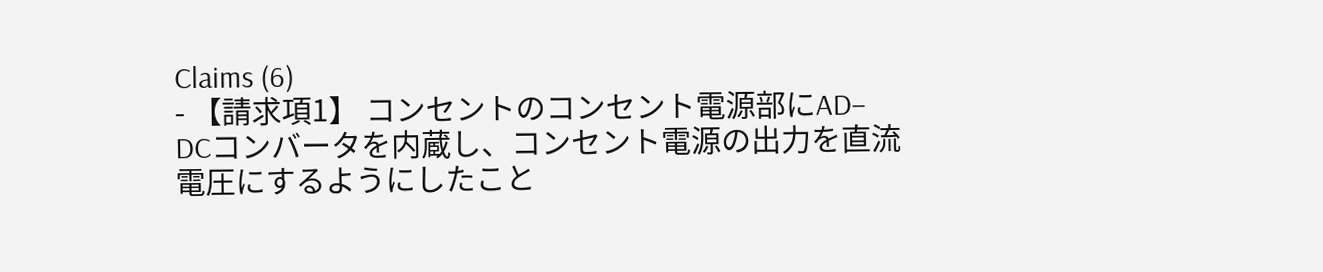Claims (6)
- 【請求項1】 コンセントのコンセント電源部にAD−
DCコンバータを内蔵し、コンセント電源の出力を直流
電圧にするようにしたこと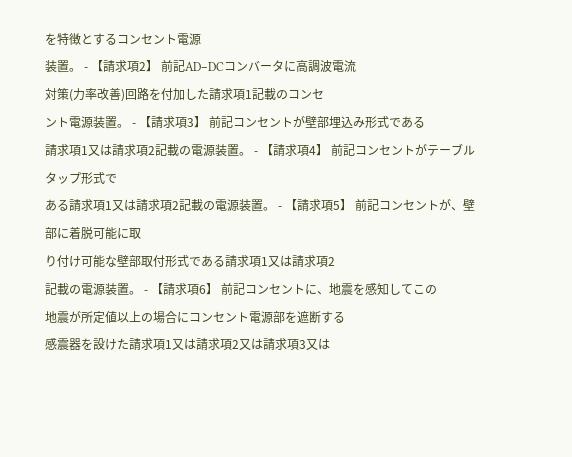を特徴とするコンセント電源
装置。 - 【請求項2】 前記AD−DCコンバータに高調波電流
対策(力率改善)回路を付加した請求項1記載のコンセ
ント電源装置。 - 【請求項3】 前記コンセントが壁部埋込み形式である
請求項1又は請求項2記載の電源装置。 - 【請求項4】 前記コンセントがテーブルタップ形式で
ある請求項1又は請求項2記載の電源装置。 - 【請求項5】 前記コンセントが、壁部に着脱可能に取
り付け可能な壁部取付形式である請求項1又は請求項2
記載の電源装置。 - 【請求項6】 前記コンセントに、地震を感知してこの
地震が所定値以上の場合にコンセント電源部を遮断する
感震器を設けた請求項1又は請求項2又は請求項3又は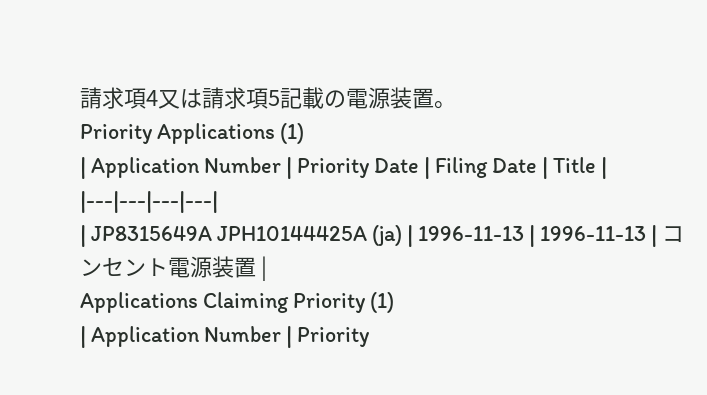請求項4又は請求項5記載の電源装置。
Priority Applications (1)
| Application Number | Priority Date | Filing Date | Title |
|---|---|---|---|
| JP8315649A JPH10144425A (ja) | 1996-11-13 | 1996-11-13 | コンセント電源装置 |
Applications Claiming Priority (1)
| Application Number | Priority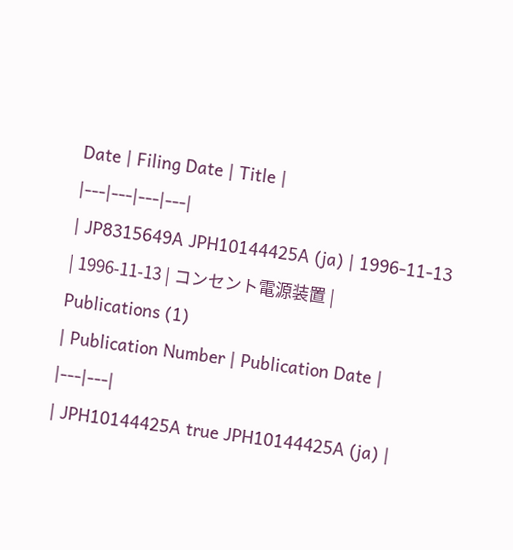Date | Filing Date | Title |
|---|---|---|---|
| JP8315649A JPH10144425A (ja) | 1996-11-13 | 1996-11-13 | コンセント電源装置 |
Publications (1)
| Publication Number | Publication Date |
|---|---|
| JPH10144425A true JPH10144425A (ja) |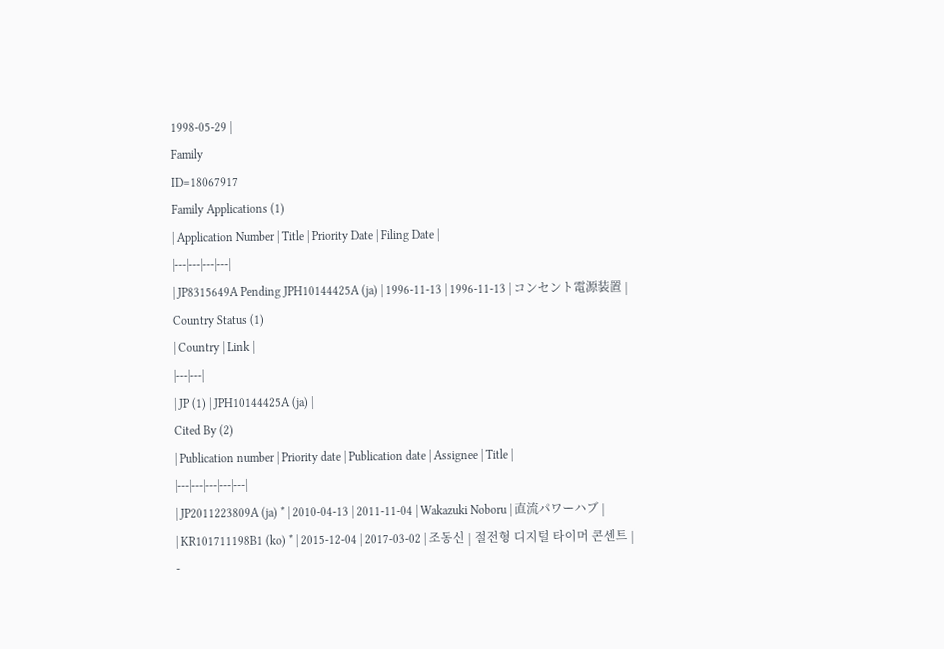1998-05-29 |
Family
ID=18067917
Family Applications (1)
| Application Number | Title | Priority Date | Filing Date |
|---|---|---|---|
| JP8315649A Pending JPH10144425A (ja) | 1996-11-13 | 1996-11-13 | コンセント電源装置 |
Country Status (1)
| Country | Link |
|---|---|
| JP (1) | JPH10144425A (ja) |
Cited By (2)
| Publication number | Priority date | Publication date | Assignee | Title |
|---|---|---|---|---|
| JP2011223809A (ja) * | 2010-04-13 | 2011-11-04 | Wakazuki Noboru | 直流パワーハブ |
| KR101711198B1 (ko) * | 2015-12-04 | 2017-03-02 | 조동신 | 절전형 디지털 타이머 콘센트 |
-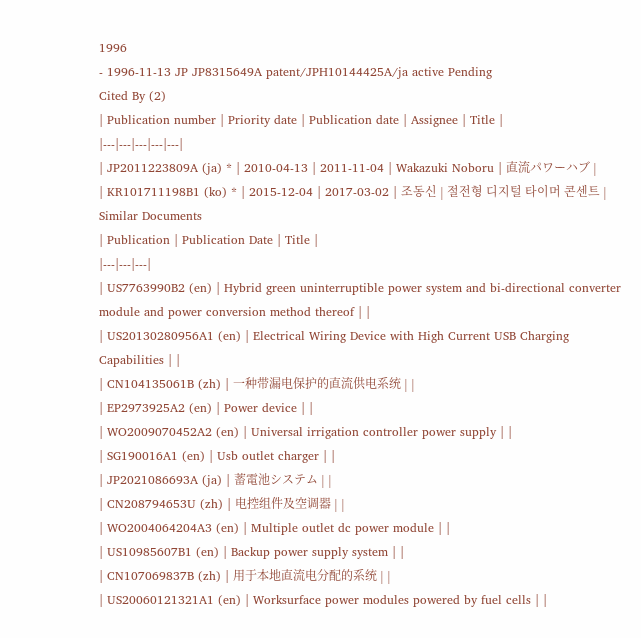1996
- 1996-11-13 JP JP8315649A patent/JPH10144425A/ja active Pending
Cited By (2)
| Publication number | Priority date | Publication date | Assignee | Title |
|---|---|---|---|---|
| JP2011223809A (ja) * | 2010-04-13 | 2011-11-04 | Wakazuki Noboru | 直流パワーハブ |
| KR101711198B1 (ko) * | 2015-12-04 | 2017-03-02 | 조동신 | 절전형 디지털 타이머 콘센트 |
Similar Documents
| Publication | Publication Date | Title |
|---|---|---|
| US7763990B2 (en) | Hybrid green uninterruptible power system and bi-directional converter module and power conversion method thereof | |
| US20130280956A1 (en) | Electrical Wiring Device with High Current USB Charging Capabilities | |
| CN104135061B (zh) | 一种带漏电保护的直流供电系统 | |
| EP2973925A2 (en) | Power device | |
| WO2009070452A2 (en) | Universal irrigation controller power supply | |
| SG190016A1 (en) | Usb outlet charger | |
| JP2021086693A (ja) | 蓄電池システム | |
| CN208794653U (zh) | 电控组件及空调器 | |
| WO2004064204A3 (en) | Multiple outlet dc power module | |
| US10985607B1 (en) | Backup power supply system | |
| CN107069837B (zh) | 用于本地直流电分配的系统 | |
| US20060121321A1 (en) | Worksurface power modules powered by fuel cells | |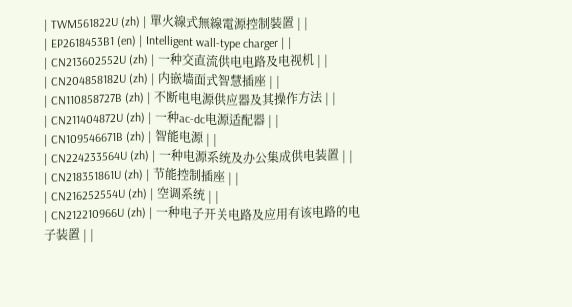| TWM561822U (zh) | 單火線式無線電源控制裝置 | |
| EP2618453B1 (en) | Intelligent wall-type charger | |
| CN213602552U (zh) | 一种交直流供电电路及电视机 | |
| CN204858182U (zh) | 内嵌墙面式智慧插座 | |
| CN110858727B (zh) | 不断电电源供应器及其操作方法 | |
| CN211404872U (zh) | 一种ac-dc电源适配器 | |
| CN109546671B (zh) | 智能电源 | |
| CN224233564U (zh) | 一种电源系统及办公集成供电装置 | |
| CN218351861U (zh) | 节能控制插座 | |
| CN216252554U (zh) | 空调系统 | |
| CN212210966U (zh) | 一种电子开关电路及应用有该电路的电子装置 | |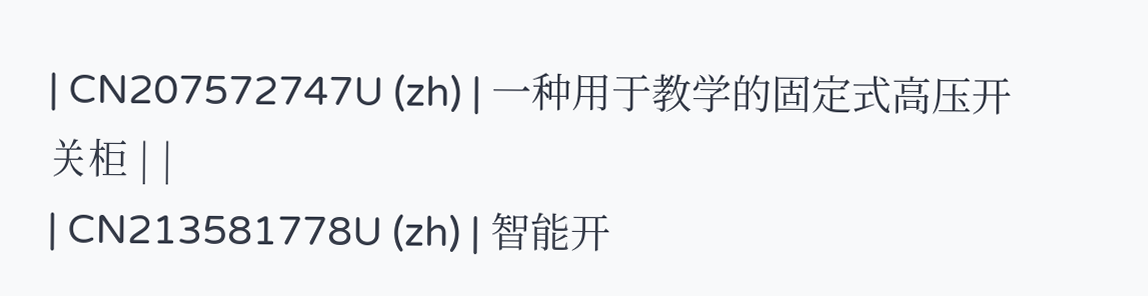| CN207572747U (zh) | 一种用于教学的固定式高压开关柜 | |
| CN213581778U (zh) | 智能开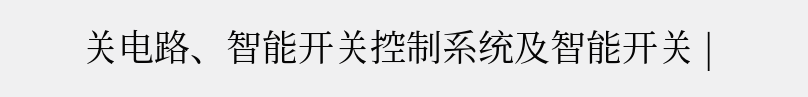关电路、智能开关控制系统及智能开关 |